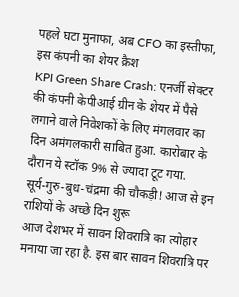पहले घटा मुनाफा, अब CFO का इस्तीफा, इस कंपनी का शेयर क्रैश
KPI Green Share Crash: एनर्जी सेक्टर की कंपनी केपीआई ग्रीन के शेयर में पैसे लगाने वाले निवेशकों के लिए मंगलवार का दिन अमंगलकारी साबित हुआ. कारोबार के दौरान ये स्टॉक 9% से ज्यादा टूट गया.
सूर्य-गुरु-बुध-चंद्रमा की चौकड़ी! आज से इन राशियों के अच्छे दिन शुरू
आज देशभर में सावन शिवरात्रि का त्योहार मनाया जा रहा है. इस बार सावन शिवरात्रि पर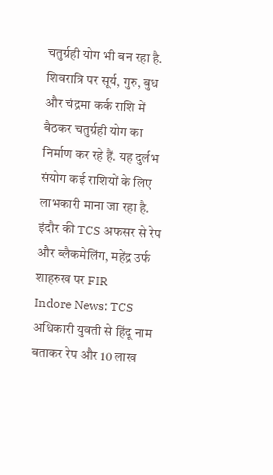चतुर्ग्रही योग भी बन रहा है. शिवरात्रि पर सूर्य, गुरु, बुध और चंद्रमा कर्क राशि में बैठकर चतुर्ग्रही योग का निर्माण कर रहे हैं. यह दुर्लभ संयोग कई राशियों के लिए लाभकारी माना जा रहा है.
इंदौर की TCS अफसर से रेप और ब्लैकमेलिंग, महेंद्र उर्फ शाहरुख पर FIR
Indore News: TCS अधिकारी युवती से हिंदू नाम बताकर रेप और 10 लाख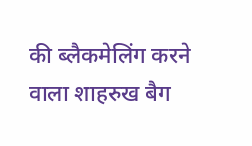की ब्लैकमेलिंग करने वाला शाहरुख बैग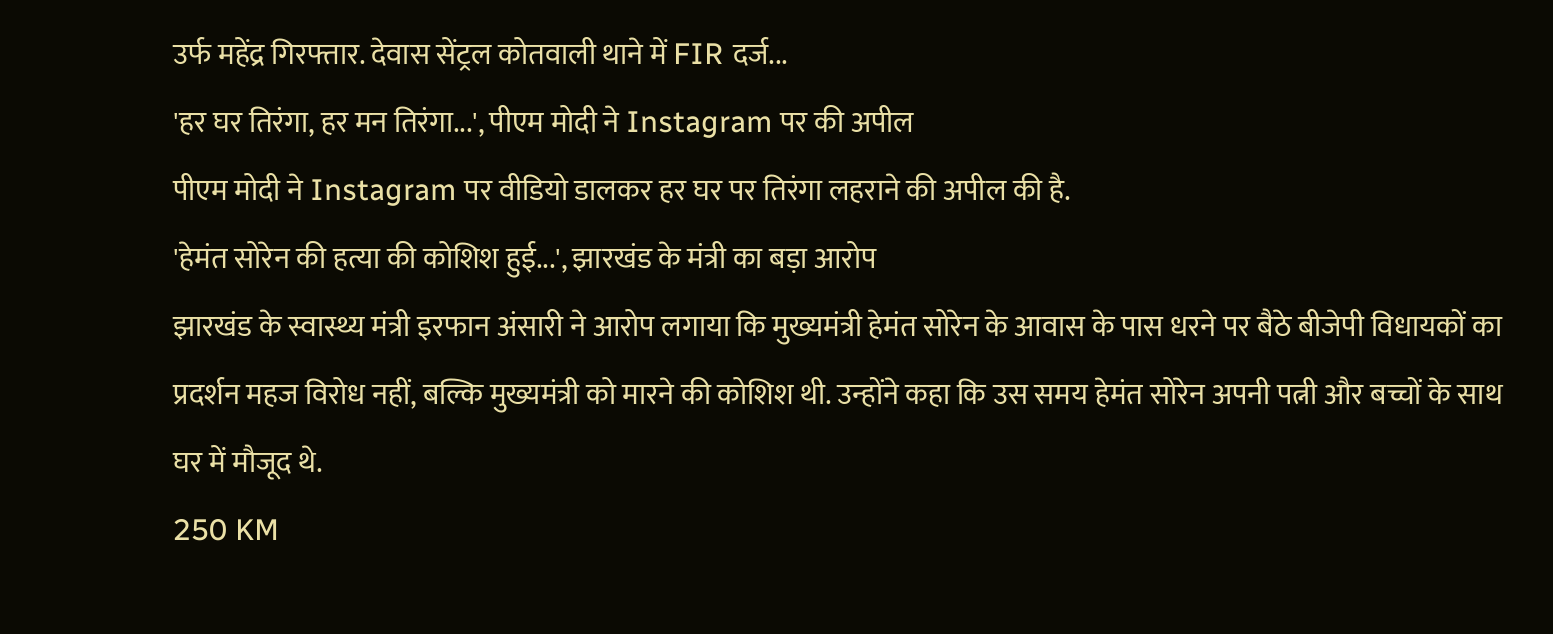उर्फ महेंद्र गिरफ्तार. देवास सेंट्रल कोतवाली थाने में FIR दर्ज...
'हर घर तिरंगा, हर मन तिरंगा...', पीएम मोदी ने Instagram पर की अपील
पीएम मोदी ने Instagram पर वीडियो डालकर हर घर पर तिरंगा लहराने की अपील की है.
'हेमंत सोरेन की हत्या की कोशिश हुई...', झारखंड के मंत्री का बड़ा आरोप
झारखंड के स्वास्थ्य मंत्री इरफान अंसारी ने आरोप लगाया कि मुख्यमंत्री हेमंत सोरेन के आवास के पास धरने पर बैठे बीजेपी विधायकों का प्रदर्शन महज विरोध नहीं, बल्कि मुख्यमंत्री को मारने की कोशिश थी. उन्होंने कहा कि उस समय हेमंत सोरेन अपनी पत्नी और बच्चों के साथ घर में मौजूद थे.
250 KM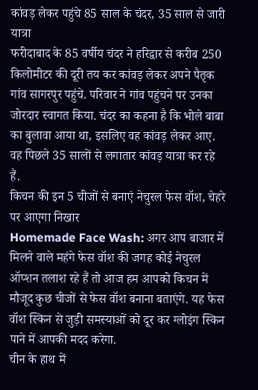कांवड़ लेकर पहुंचे 85 साल के चंदर, 35 साल से जारी यात्रा
फरीदाबाद के 85 वर्षीय चंदर ने हरिद्वार से करीब 250 किलोमीटर की दूरी तय कर कांवड़ लेकर अपने पैतृक गांव सागरपुर पहुंचे. परिवार ने गांव पहुंचने पर उनका जोरदार स्वागत किया. चंदर का कहना है कि भोले बाबा का बुलावा आया था, इसलिए वह कांवड़ लेकर आए. वह पिछले 35 सालों से लगातार कांवड़ यात्रा कर रहे हैं.
किचन की इन 5 चीजों से बनाएं नेचुरल फेस वॉश, चेहरे पर आएगा निखार
Homemade Face Wash: अगर आप बाजार में मिलने वाले महंगे फेस वॉश की जगह कोई नेचुरल ऑप्शन तलाश रहे हैं तो आज हम आपको किचन में मौजूद कुछ चीजों से फेस वॉश बनाना बताएंगे. यह फेस वॉश स्किन से जुड़ी समस्याओं को दूर कर ग्लोइंग स्किन पाने में आपकी मदद करेगा.
चीन के हाथ में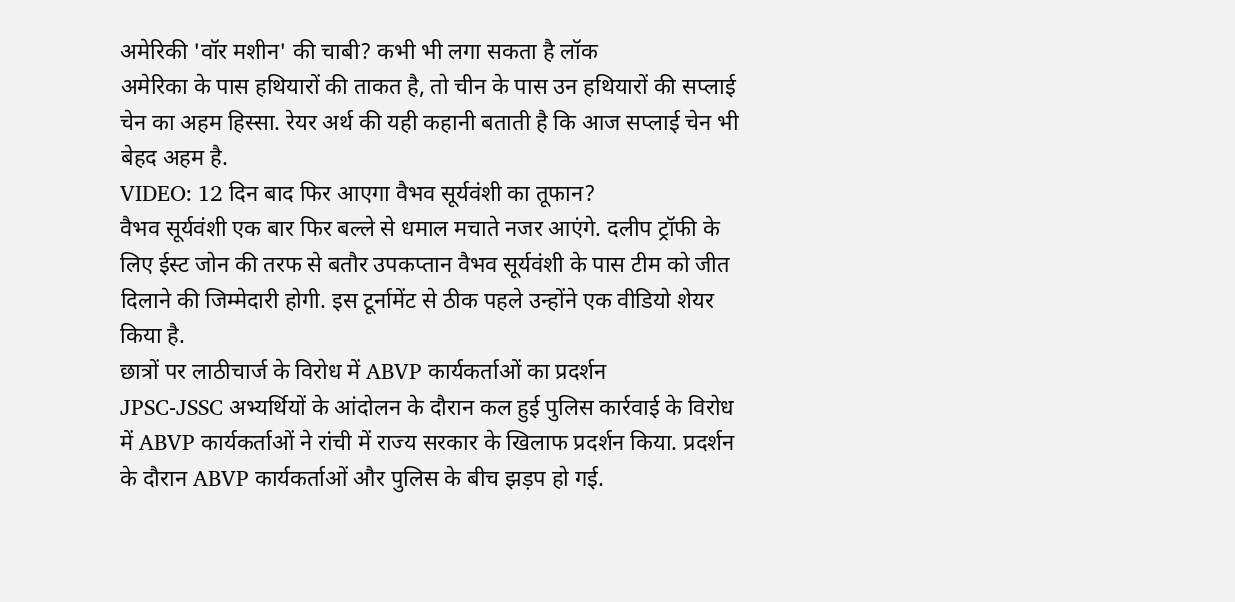अमेरिकी 'वॉर मशीन' की चाबी? कभी भी लगा सकता है लॉक
अमेरिका के पास हथियारों की ताकत है, तो चीन के पास उन हथियारों की सप्लाई चेन का अहम हिस्सा. रेयर अर्थ की यही कहानी बताती है कि आज सप्लाई चेन भी बेहद अहम है.
VIDEO: 12 दिन बाद फिर आएगा वैभव सूर्यवंशी का तूफान?
वैभव सूर्यवंशी एक बार फिर बल्ले से धमाल मचाते नजर आएंगे. दलीप ट्रॉफी के लिए ईस्ट जोन की तरफ से बतौर उपकप्तान वैभव सूर्यवंशी के पास टीम को जीत दिलाने की जिम्मेदारी होगी. इस टूर्नामेंट से ठीक पहले उन्होंने एक वीडियो शेयर किया है.
छात्रों पर लाठीचार्ज के विरोध में ABVP कार्यकर्ताओं का प्रदर्शन
JPSC-JSSC अभ्यर्थियों के आंदोलन के दौरान कल हुई पुलिस कार्रवाई के विरोध में ABVP कार्यकर्ताओं ने रांची में राज्य सरकार के खिलाफ प्रदर्शन किया. प्रदर्शन के दौरान ABVP कार्यकर्ताओं और पुलिस के बीच झड़प हो गई.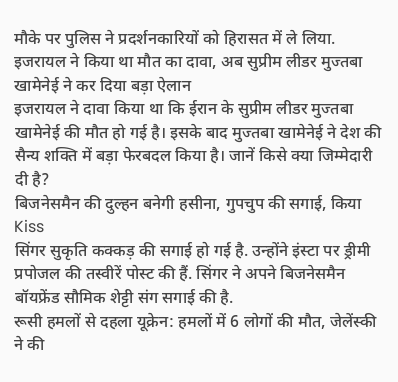मौके पर पुलिस ने प्रदर्शनकारियों को हिरासत में ले लिया.
इजरायल ने किया था मौत का दावा, अब सुप्रीम लीडर मुज्तबा खामेनेई ने कर दिया बड़ा ऐलान
इजरायल ने दावा किया था कि ईरान के सुप्रीम लीडर मुज्तबा खामेनेई की मौत हो गई है। इसके बाद मुज्तबा खामेनेई ने देश की सैन्य शक्ति में बड़ा फेरबदल किया है। जानें किसे क्या जिम्मेदारी दी है?
बिजनेसमैन की दुल्हन बनेगी हसीना, गुपचुप की सगाई, किया Kiss
सिंगर सुकृति कक्कड़ की सगाई हो गई है. उन्होंने इंस्टा पर ड्रीमी प्रपोजल की तस्वीरें पोस्ट की हैं. सिंगर ने अपने बिजनेसमैन बॉयफ्रेंड सौमिक शेट्टी संग सगाई की है.
रूसी हमलों से दहला यूक्रेन: हमलों में 6 लोगों की मौत, जेलेंस्की ने की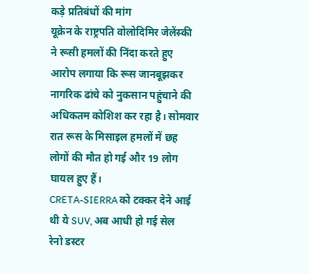कड़े प्रतिबंधों की मांग
यूक्रेन के राष्ट्रपति वोलोदिमिर जेलेंस्की ने रूसी हमलों की निंदा करते हुए आरोप लगाया कि रूस जानबूझकर नागरिक ढांचे को नुकसान पहुंचाने की अधिकतम कोशिश कर रहा है। सोमवार रात रूस के मिसाइल हमलों में छह लोगों की मौत हो गई और 19 लोग घायल हुए हैं।
CRETA-SIERRA को टक्कर देने आई थी ये SUV, अब आधी हो गई सेल
रेनो डस्टर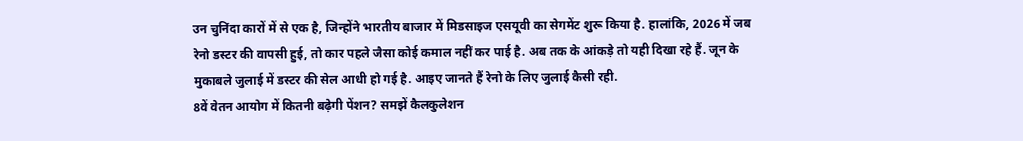उन चुनिंदा कारों में से एक है, जिन्होंने भारतीय बाजार में मिडसाइज एसयूवी का सेगमेंट शुरू किया है. हालांकि, 2026 में जब रेनो डस्टर की वापसी हुई, तो कार पहले जैसा कोई कमाल नहीं कर पाई है. अब तक के आंकड़े तो यही दिखा रहे हैं. जून के मुकाबले जुलाई में डस्टर की सेल आधी हो गई है. आइए जानते हैं रेनो के लिए जुलाई कैसी रही.
8वें वेतन आयोग में कितनी बढ़ेगी पेंशन? समझें कैलकुलेशन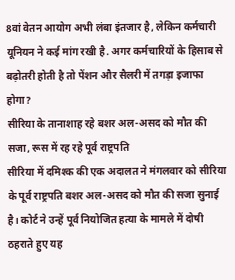8वां वेतन आयोग अभी लंबा इंतजार है, लेकिन कर्मचारी यूनियन ने कई मांग रखी है. अगर कर्मचारियों के हिसाब से बढ़ोतरी होती है तो पेंशन और सैलरी में तगड़ा इजाफा होगा?
सीरिया के तानाशाह रहे बशर अल-असद को मौत की सजा, रूस में रह रहे पूर्व राष्ट्रपति
सीरिया में दमिश्क की एक अदालत ने मंगलवार को सीरिया के पूर्व राष्ट्रपति बशर अल-असद को मौत की सजा सुनाई है। कोर्ट ने उन्हें पूर्व नियोजित हत्या के मामले में दोषी ठहराते हुए यह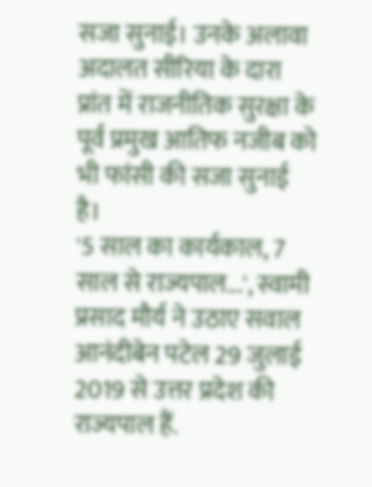सजा सुनाई। उनके अलावा अदालत सीरिया के दारा प्रांत में राजनीतिक सुरक्षा के पूर्व प्रमुख आतिफ नजीब को भी फांसी की सजा सुनाई है।
'5 साल का कार्यकाल, 7 साल से राज्यपाल...', स्वामी प्रसाद मौर्य ने उठाए सवाल
आनंदीबेन पटेल 29 जुलाई 2019 से उत्तर प्रदेश की राज्यपाल हैं.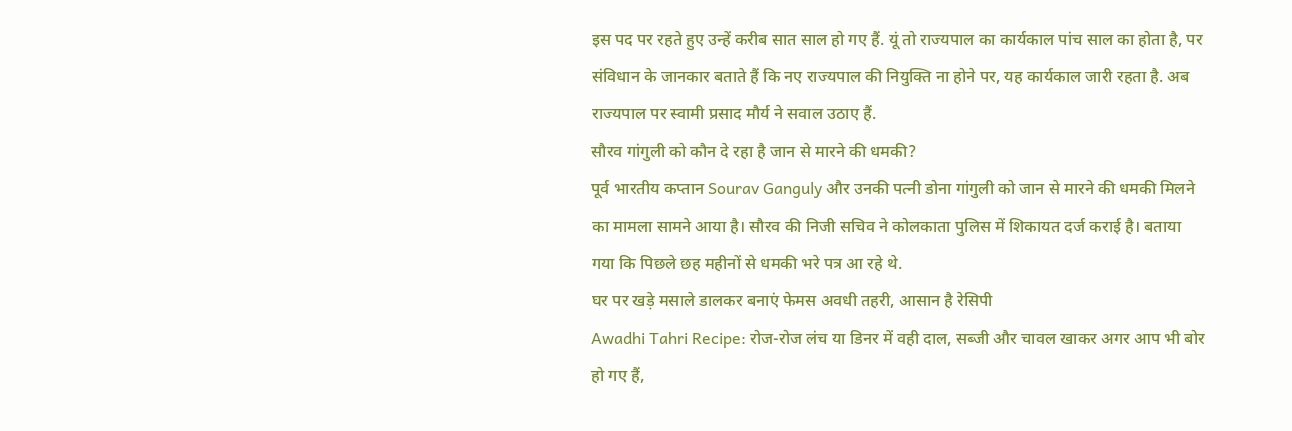इस पद पर रहते हुए उन्हें करीब सात साल हो गए हैं. यूं तो राज्यपाल का कार्यकाल पांच साल का होता है, पर संविधान के जानकार बताते हैं कि नए राज्यपाल की नियुक्ति ना होने पर, यह कार्यकाल जारी रहता है. अब राज्यपाल पर स्वामी प्रसाद मौर्य ने सवाल उठाए हैं.
सौरव गांगुली को कौन दे रहा है जान से मारने की धमकी?
पूर्व भारतीय कप्तान Sourav Ganguly और उनकी पत्नी डोना गांगुली को जान से मारने की धमकी मिलने का मामला सामने आया है। सौरव की निजी सचिव ने कोलकाता पुलिस में शिकायत दर्ज कराई है। बताया गया कि पिछले छह महीनों से धमकी भरे पत्र आ रहे थे.
घर पर खड़े मसाले डालकर बनाएं फेमस अवधी तहरी, आसान है रेसिपी
Awadhi Tahri Recipe: रोज-रोज लंच या डिनर में वही दाल, सब्जी और चावल खाकर अगर आप भी बोर हो गए हैं,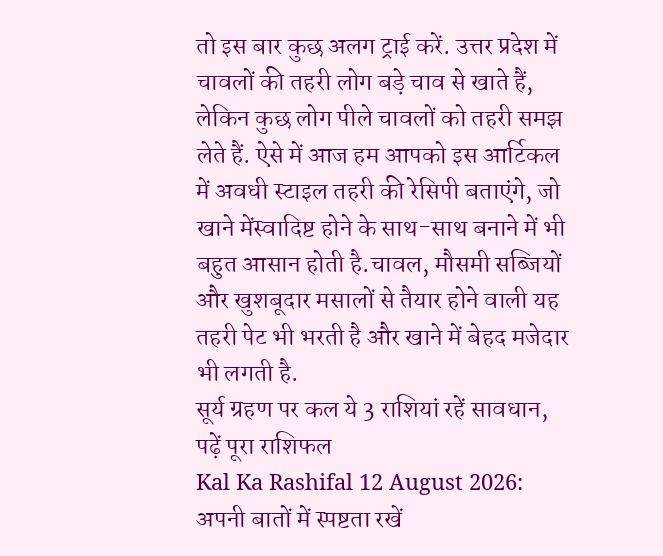तो इस बार कुछ अलग ट्राई करें. उत्तर प्रदेश में चावलों की तहरी लोग बड़े चाव से खाते हैं, लेकिन कुछ लोग पीले चावलों को तहरी समझ लेते हैं. ऐसे में आज हम आपको इस आर्टिकल में अवधी स्टाइल तहरी की रेसिपी बताएंगे, जो खाने मेंस्वादिष्ट होने के साथ-साथ बनाने में भी बहुत आसान होती है.चावल, मौसमी सब्जियों और खुशबूदार मसालों से तैयार होने वाली यह तहरी पेट भी भरती है और खाने में बेहद मजेदार भी लगती है.
सूर्य ग्रहण पर कल ये 3 राशियां रहें सावधान, पढ़ें पूरा राशिफल
Kal Ka Rashifal 12 August 2026: अपनी बातों में स्पष्टता रखें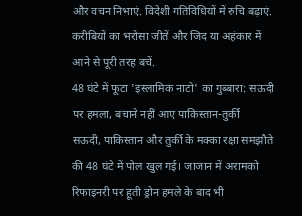और वचन निभाएं. विदेशी गतिविधियों में रुचि बढ़ाएं. करीबियों का भरोसा जीतें और जिद या अहंकार में आने से पूरी तरह बचें.
48 घंटे में फूटा 'इस्लामिक नाटो' का गुब्बारा: सऊदी पर हमला, बचाने नहीं आए पाकिस्तान-तुर्की
सऊदी, पाकिस्तान और तुर्की के मक्का रक्षा समझौते की 48 घंटे में पोल खुल गई। जाजान में अरामको रिफाइनरी पर हूती ड्रोन हमले के बाद भी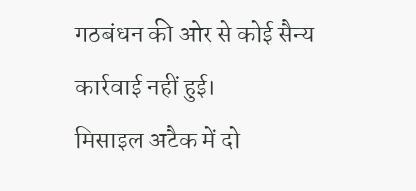गठबंधन की ओर से कोई सैन्य कार्रवाई नहीं हुई।
मिसाइल अटैक में दो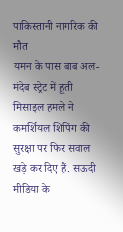पाकिस्तानी नागरिक की मौत
यमन के पास बाब अल-मंदेब स्ट्रेट में हूती मिसाइल हमले ने कमर्शियल शिपिंग की सुरक्षा पर फिर सवाल खड़े कर दिए हैं. सऊदी मीडिया के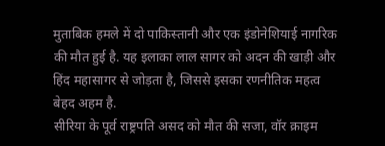मुताबिक हमले में दो पाकिस्तानी और एक इंडोनेशियाई नागरिक की मौत हुई है. यह इलाका लाल सागर को अदन की खाड़ी और हिंद महासागर से जोड़ता है, जिससे इसका रणनीतिक महत्व बेहद अहम है.
सीरिया के पूर्व राष्ट्रपति असद को मौत की सजा, वॉर क्राइम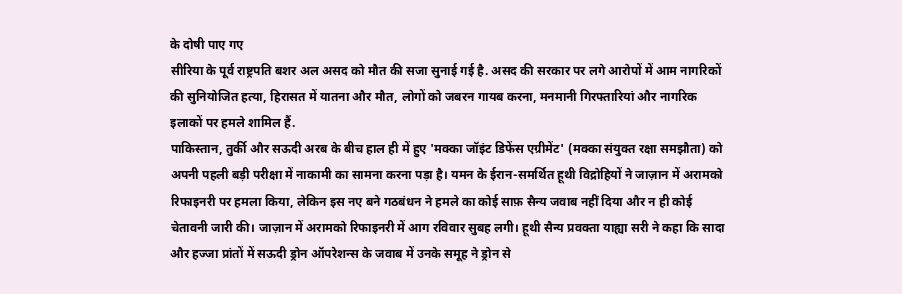के दोषी पाए गए
सीरिया के पूर्व राष्ट्रपति बशर अल असद को मौत की सजा सुनाई गई है. असद की सरकार पर लगे आरोपों में आम नागरिकों की सुनियोजित हत्या, हिरासत में यातना और मौत, लोगों को जबरन गायब करना, मनमानी गिरफ्तारियां और नागरिक इलाकों पर हमले शामिल हैं.
पाकिस्तान, तुर्की और सऊदी अरब के बीच हाल ही में हुए 'मक्का जॉइंट डिफेंस एग्रीमेंट' (मक्का संयुक्त रक्षा समझौता) को अपनी पहली बड़ी परीक्षा में नाकामी का सामना करना पड़ा है। यमन के ईरान-समर्थित हूथी विद्रोहियों ने जाज़ान में अरामको रिफाइनरी पर हमला किया, लेकिन इस नए बने गठबंधन ने हमले का कोई साफ़ सैन्य जवाब नहीं दिया और न ही कोई चेतावनी जारी की। जाज़ान में अरामको रिफाइनरी में आग रविवार सुबह लगी। हूथी सैन्य प्रवक्ता याह्या सरी ने कहा कि सादा और हज्जा प्रांतों में सऊदी ड्रोन ऑपरेशन्स के जवाब में उनके समूह ने ड्रोन से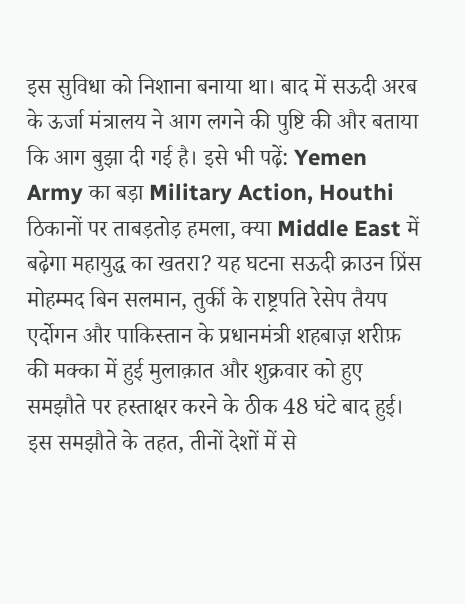इस सुविधा को निशाना बनाया था। बाद में सऊदी अरब के ऊर्जा मंत्रालय ने आग लगने की पुष्टि की और बताया कि आग बुझा दी गई है। इसे भी पढ़ें: Yemen Army का बड़ा Military Action, Houthi ठिकानों पर ताबड़तोड़ हमला, क्या Middle East में बढ़ेगा महायुद्ध का खतरा? यह घटना सऊदी क्राउन प्रिंस मोहम्मद बिन सलमान, तुर्की के राष्ट्रपति रेसेप तैयप एर्दोगन और पाकिस्तान के प्रधानमंत्री शहबाज़ शरीफ़ की मक्का में हुई मुलाक़ात और शुक्रवार को हुए समझौते पर हस्ताक्षर करने के ठीक 48 घंटे बाद हुई। इस समझौते के तहत, तीनों देशों में से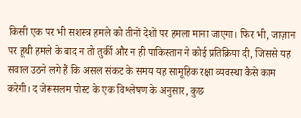किसी एक पर भी सशस्त्र हमले को तीनों देशों पर हमला माना जाएगा। फिर भी, जाज़ान पर हूथी हमले के बाद न तो तुर्की और न ही पाकिस्तान ने कोई प्रतिक्रिया दी, जिससे यह सवाल उठने लगे हैं कि असल संकट के समय यह सामूहिक रक्षा व्यवस्था कैसे काम करेगी। द जेरूसलम पोस्ट के एक विश्लेषण के अनुसार, कुछ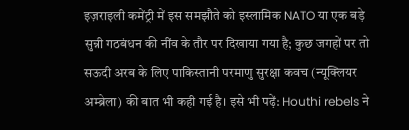इज़राइली कमेंट्री में इस समझौते को इस्लामिक NATO या एक बड़े सुन्नी गठबंधन की नींव के तौर पर दिखाया गया है; कुछ जगहों पर तो सऊदी अरब के लिए पाकिस्तानी परमाणु सुरक्षा कवच (न्यूक्लियर अम्ब्रेला) की बात भी कही गई है। इसे भी पढ़ें: Houthi rebels ने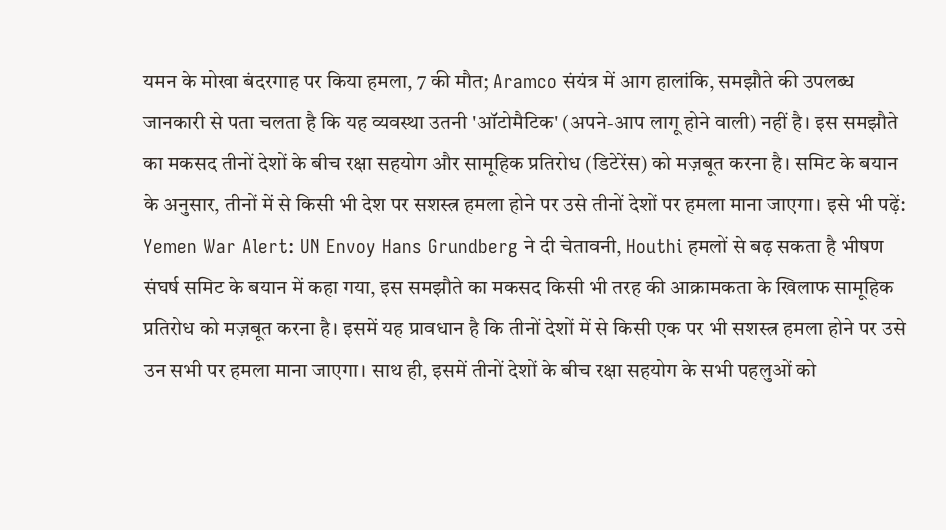यमन के मोखा बंदरगाह पर किया हमला, 7 की मौत; Aramco संयंत्र में आग हालांकि, समझौते की उपलब्ध जानकारी से पता चलता है कि यह व्यवस्था उतनी 'ऑटोमैटिक' (अपने-आप लागू होने वाली) नहीं है। इस समझौते का मकसद तीनों देशों के बीच रक्षा सहयोग और सामूहिक प्रतिरोध (डिटेरेंस) को मज़बूत करना है। समिट के बयान के अनुसार, तीनों में से किसी भी देश पर सशस्त्र हमला होने पर उसे तीनों देशों पर हमला माना जाएगा। इसे भी पढ़ें: Yemen War Alert: UN Envoy Hans Grundberg ने दी चेतावनी, Houthi हमलों से बढ़ सकता है भीषण संघर्ष समिट के बयान में कहा गया, इस समझौते का मकसद किसी भी तरह की आक्रामकता के खिलाफ सामूहिक प्रतिरोध को मज़बूत करना है। इसमें यह प्रावधान है कि तीनों देशों में से किसी एक पर भी सशस्त्र हमला होने पर उसे उन सभी पर हमला माना जाएगा। साथ ही, इसमें तीनों देशों के बीच रक्षा सहयोग के सभी पहलुओं को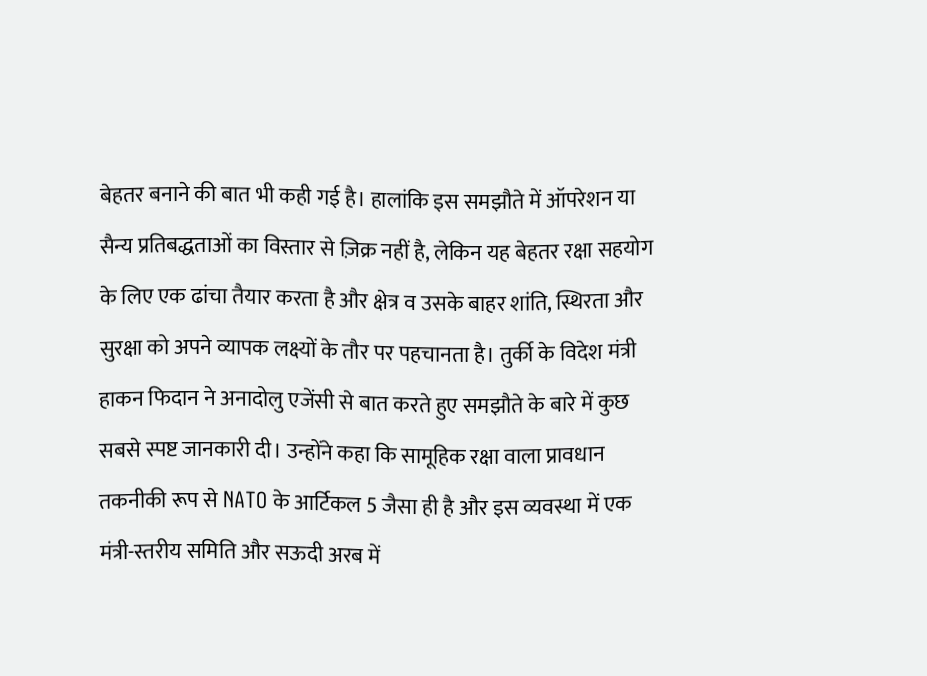बेहतर बनाने की बात भी कही गई है। हालांकि इस समझौते में ऑपरेशन या सैन्य प्रतिबद्धताओं का विस्तार से ज़िक्र नहीं है, लेकिन यह बेहतर रक्षा सहयोग के लिए एक ढांचा तैयार करता है और क्षेत्र व उसके बाहर शांति, स्थिरता और सुरक्षा को अपने व्यापक लक्ष्यों के तौर पर पहचानता है। तुर्की के विदेश मंत्री हाकन फिदान ने अनादोलु एजेंसी से बात करते हुए समझौते के बारे में कुछ सबसे स्पष्ट जानकारी दी। उन्होंने कहा कि सामूहिक रक्षा वाला प्रावधान तकनीकी रूप से NATO के आर्टिकल 5 जैसा ही है और इस व्यवस्था में एक मंत्री-स्तरीय समिति और सऊदी अरब में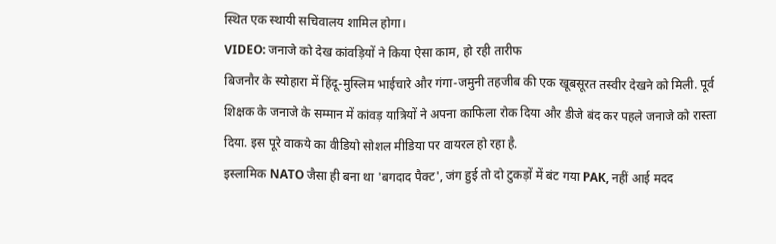स्थित एक स्थायी सचिवालय शामिल होगा।
VIDEO: जनाजे को देख कांवड़ियों ने किया ऐसा काम, हो रही तारीफ
बिजनौर के स्योहारा में हिंदू-मुस्लिम भाईचारे और गंगा-जमुनी तहजीब की एक खूबसूरत तस्वीर देखने को मिली. पूर्व शिक्षक के जनाजे के सम्मान में कांवड़ यात्रियों ने अपना काफिला रोक दिया और डीजे बंद कर पहले जनाजे को रास्ता दिया. इस पूरे वाकये का वीडियो सोशल मीडिया पर वायरल हो रहा है.
इस्लामिक NATO जैसा ही बना था 'बगदाद पैक्ट', जंग हुई तो दो टुकड़ों में बंट गया PAK, नहीं आई मदद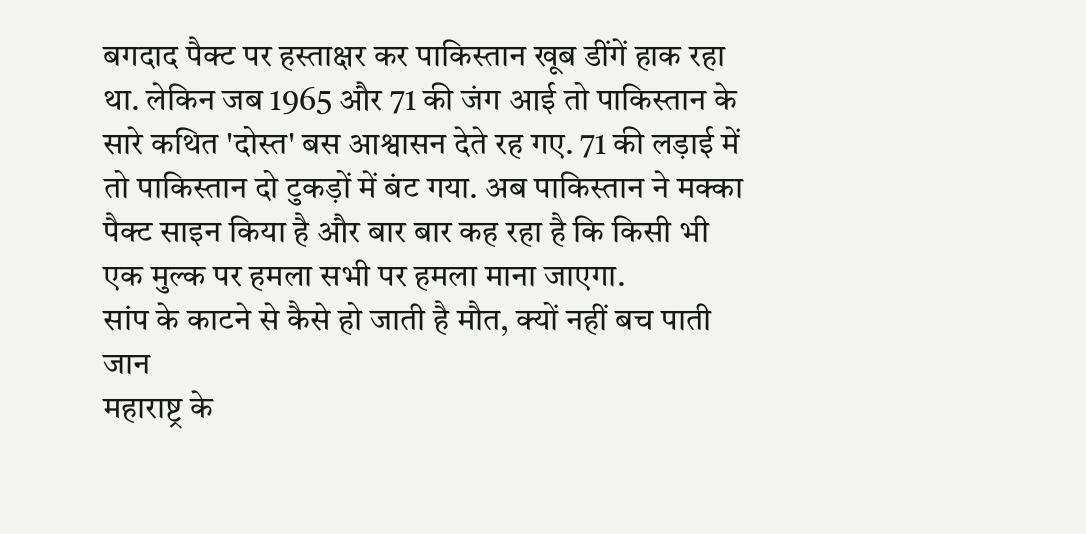बगदाद पैक्ट पर हस्ताक्षर कर पाकिस्तान खूब डींगें हाक रहा था. लेकिन जब 1965 और 71 की जंग आई तो पाकिस्तान के सारे कथित 'दोस्त' बस आश्वासन देते रह गए. 71 की लड़ाई में तो पाकिस्तान दो टुकड़ों में बंट गया. अब पाकिस्तान ने मक्का पैक्ट साइन किया है और बार बार कह रहा है कि किसी भी एक मुल्क पर हमला सभी पर हमला माना जाएगा.
सांप के काटने से कैसे हो जाती है मौत, क्यों नहीं बच पाती जान
महाराष्ट्र के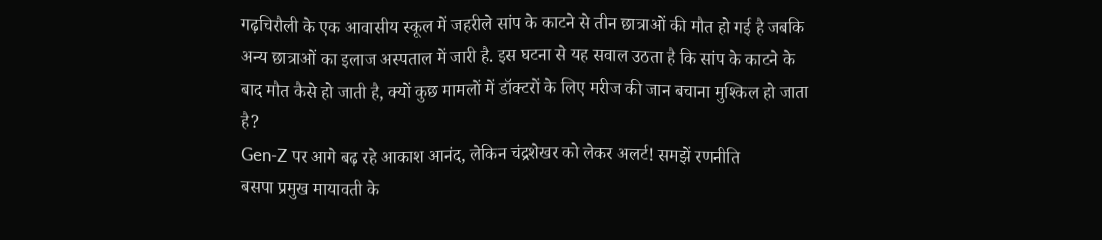गढ़चिरौली के एक आवासीय स्कूल में जहरीले सांप के काटने से तीन छात्राओं की मौत हो गई है जबकि अन्य छात्राओं का इलाज अस्पताल में जारी है. इस घटना से यह सवाल उठता है कि सांप के काटने के बाद मौत कैसे हो जाती है, क्यों कुछ मामलों में डॉक्टरों के लिए मरीज की जान बचाना मुश्किल हो जाता है?
Gen-Z पर आगे बढ़ रहे आकाश आनंद, लेकिन चंद्रशेखर को लेकर अलर्ट! समझें रणनीति
बसपा प्रमुख मायावती के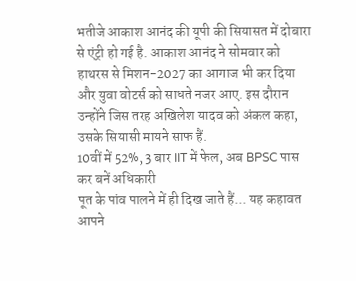भतीजे आकाश आनंद की यूपी की सियासत में दोबारा से एंट्री हो गई है. आकाश आनंद ने सोमवार को हाथरस से मिशन-2027 का आगाज भी कर दिया और युवा वोटर्स को साधते नजर आए. इस दौरान उन्होंने जिस तरह अखिलेश यादव को अंकल कहा, उसके सियासी मायने साफ हैं.
10वीं में 52%, 3 बार IIT में फेल, अब BPSC पास कर बनें अधिकारी
पूत के पांव पालने में ही दिख जाते हैं... यह कहावत आपने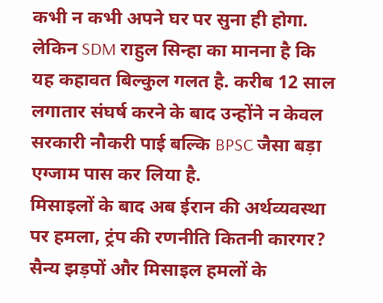कभी न कभी अपने घर पर सुना ही होगा. लेकिन SDM राहुल सिन्हा का मानना है कि यह कहावत बिल्कुल गलत है. करीब 12 साल लगातार संघर्ष करने के बाद उन्होंने न केवल सरकारी नौकरी पाई बल्कि BPSC जैसा बड़ा एग्जाम पास कर लिया है.
मिसाइलों के बाद अब ईरान की अर्थव्यवस्था पर हमला, ट्रंप की रणनीति कितनी कारगर?
सैन्य झड़पों और मिसाइल हमलों के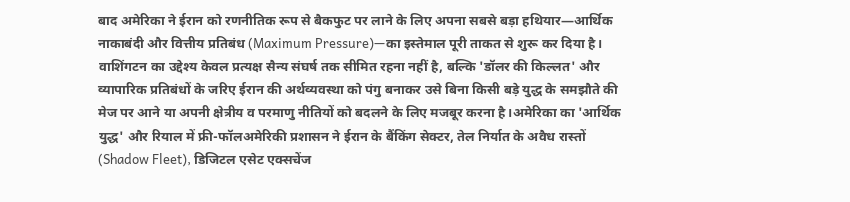बाद अमेरिका ने ईरान को रणनीतिक रूप से बैकफुट पर लाने के लिए अपना सबसे बड़ा हथियार—आर्थिक नाकाबंदी और वित्तीय प्रतिबंध (Maximum Pressure)—का इस्तेमाल पूरी ताकत से शुरू कर दिया है। वाशिंगटन का उद्देश्य केवल प्रत्यक्ष सैन्य संघर्ष तक सीमित रहना नहीं है, बल्कि 'डॉलर की किल्लत' और व्यापारिक प्रतिबंधों के जरिए ईरान की अर्थव्यवस्था को पंगु बनाकर उसे बिना किसी बड़े युद्ध के समझौते की मेज पर आने या अपनी क्षेत्रीय व परमाणु नीतियों को बदलने के लिए मजबूर करना है।अमेरिका का 'आर्थिक युद्ध' और रियाल में फ्री-फॉलअमेरिकी प्रशासन ने ईरान के बैंकिंग सेक्टर, तेल निर्यात के अवैध रास्तों (Shadow Fleet), डिजिटल एसेट एक्सचेंज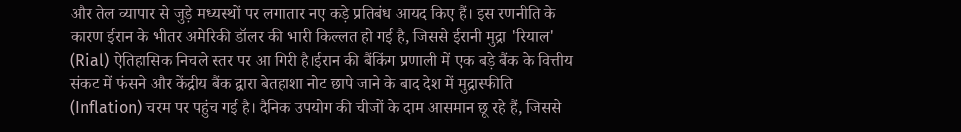और तेल व्यापार से जुड़े मध्यस्थों पर लगातार नए कड़े प्रतिबंध आयद किए हैं। इस रणनीति के कारण ईरान के भीतर अमेरिकी डॉलर की भारी किल्लत हो गई है, जिससे ईरानी मुद्रा 'रियाल' (Rial) ऐतिहासिक निचले स्तर पर आ गिरी है।ईरान की बैंकिंग प्रणाली में एक बड़े बैंक के वित्तीय संकट में फंसने और केंद्रीय बैंक द्वारा बेतहाशा नोट छापे जाने के बाद देश में मुद्रास्फीति (Inflation) चरम पर पहुंच गई है। दैनिक उपयोग की चीजों के दाम आसमान छू रहे हैं, जिससे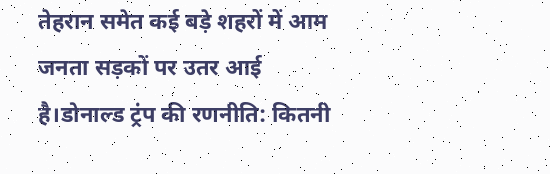तेहरान समेत कई बड़े शहरों में आम जनता सड़कों पर उतर आई है।डोनाल्ड ट्रंप की रणनीति: कितनी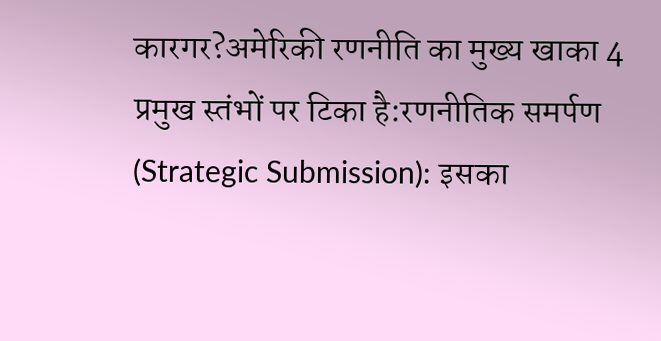कारगर?अमेरिकी रणनीति का मुख्य खाका 4 प्रमुख स्तंभों पर टिका है:रणनीतिक समर्पण (Strategic Submission): इसका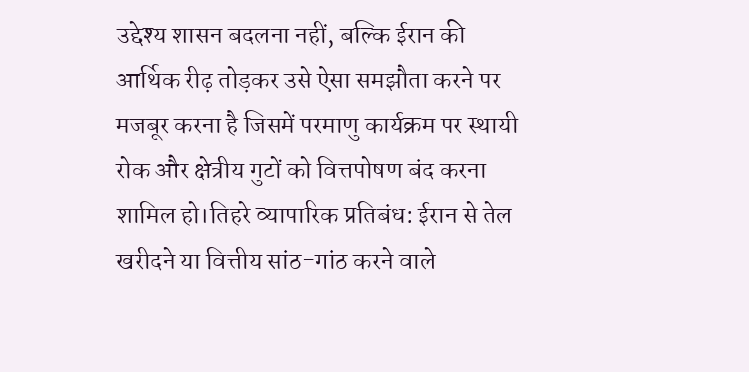उद्देश्य शासन बदलना नहीं, बल्कि ईरान की आर्थिक रीढ़ तोड़कर उसे ऐसा समझौता करने पर मजबूर करना है जिसमें परमाणु कार्यक्रम पर स्थायी रोक और क्षेत्रीय गुटों को वित्तपोषण बंद करना शामिल हो।तिहरे व्यापारिक प्रतिबंध: ईरान से तेल खरीदने या वित्तीय सांठ-गांठ करने वाले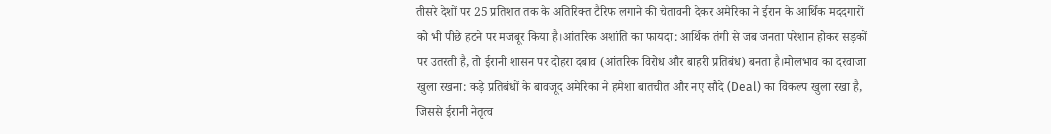तीसरे देशों पर 25 प्रतिशत तक के अतिरिक्त टैरिफ लगाने की चेतावनी देकर अमेरिका ने ईरान के आर्थिक मददगारों को भी पीछे हटने पर मजबूर किया है।आंतरिक अशांति का फायदा: आर्थिक तंगी से जब जनता परेशान होकर सड़कों पर उतरती है, तो ईरानी शासन पर दोहरा दबाव (आंतरिक विरोध और बाहरी प्रतिबंध) बनता है।मोलभाव का दरवाजा खुला रखना: कड़े प्रतिबंधों के बावजूद अमेरिका ने हमेशा बातचीत और नए सौदे (Deal) का विकल्प खुला रखा है, जिससे ईरानी नेतृत्व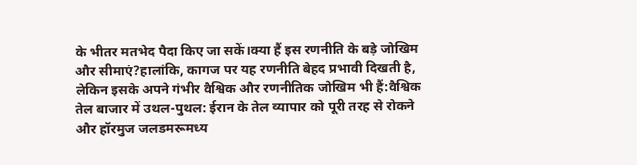के भीतर मतभेद पैदा किए जा सकें।क्या हैं इस रणनीति के बड़े जोखिम और सीमाएं?हालांकि, कागज पर यह रणनीति बेहद प्रभावी दिखती है, लेकिन इसके अपने गंभीर वैश्विक और रणनीतिक जोखिम भी हैं:वैश्विक तेल बाजार में उथल-पुथल: ईरान के तेल व्यापार को पूरी तरह से रोकने और हॉरमुज जलडमरूमध्य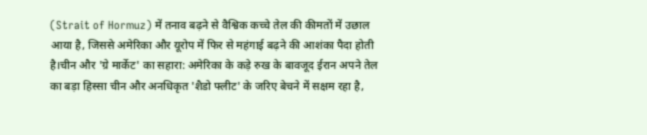(Strait of Hormuz) में तनाव बढ़ने से वैश्विक कच्चे तेल की कीमतों में उछाल आया है, जिससे अमेरिका और यूरोप में फिर से महंगाई बढ़ने की आशंका पैदा होती है।चीन और 'ग्रे मार्केट' का सहारा: अमेरिका के कड़े रुख के बावजूद ईरान अपने तेल का बड़ा हिस्सा चीन और अनधिकृत 'शैडो फ्लीट' के जरिए बेचने में सक्षम रहा है,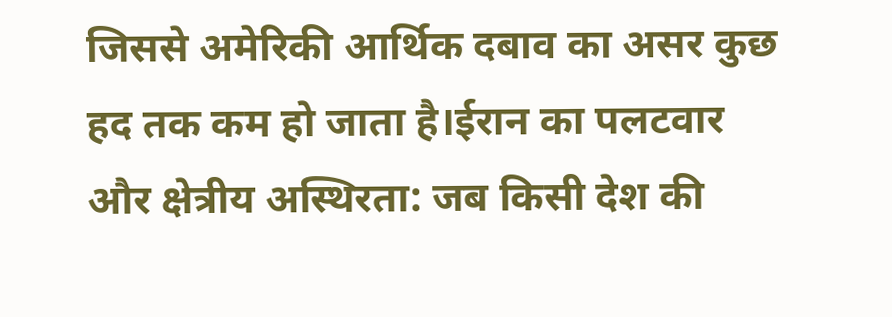जिससे अमेरिकी आर्थिक दबाव का असर कुछ हद तक कम हो जाता है।ईरान का पलटवार और क्षेत्रीय अस्थिरता: जब किसी देश की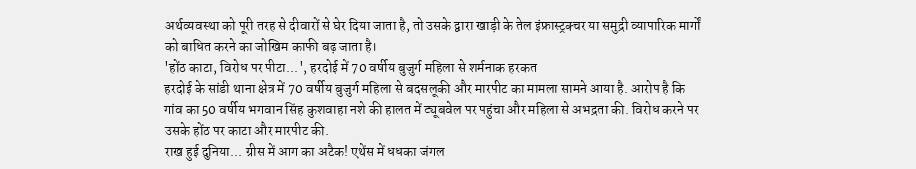अर्थव्यवस्था को पूरी तरह से दीवारों से घेर दिया जाता है, तो उसके द्वारा खाड़ी के तेल इंफ्रास्ट्रक्चर या समुद्री व्यापारिक मार्गों को बाधित करने का जोखिम काफी बढ़ जाता है।
'होंठ काटा, विरोध पर पीटा...', हरदोई में 70 वर्षीय बुजुर्ग महिला से शर्मनाक हरकत
हरदोई के सांडी थाना क्षेत्र में 70 वर्षीय बुजुर्ग महिला से बदसलूकी और मारपीट का मामला सामने आया है. आरोप है कि गांव का 50 वर्षीय भगवान सिंह कुशवाहा नशे की हालत में ट्यूबवेल पर पहुंचा और महिला से अभद्रता की. विरोध करने पर उसके होंठ पर काटा और मारपीट की.
राख हुई दुनिया... ग्रीस में आग का अटैक! एथेंस में धधका जंगल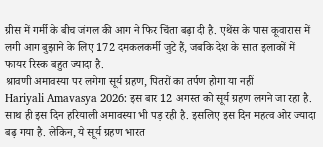ग्रीस में गर्मी के बीच जंगल की आग ने फिर चिंता बढ़ा दी है. एथेंस के पास कूवारास में लगी आग बुझाने के लिए 172 दमकलकर्मी जुटे हैं, जबकि देश के सात इलाकों में फायर रिस्क बहुत ज्यादा है.
श्रावणी अमावस्या पर लगेगा सूर्य ग्रहण, पितरों का तर्पण होगा या नहीं
Hariyali Amavasya 2026: इस बार 12 अगस्त को सूर्य ग्रहण लगने जा रहा है. साथ ही इस दिन हरियाली अमावस्या भी पड़ रही है. इसलिए इस दिन महत्व ओर ज्यादा बढ़ गया है. लेकिन, ये सूर्य ग्रहण भारत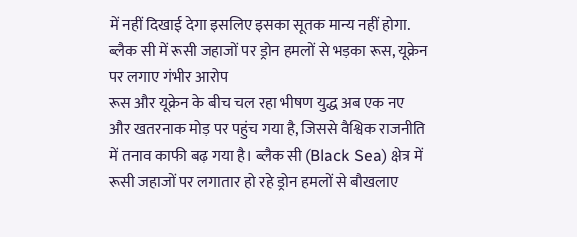में नहीं दिखाई देगा इसलिए इसका सूतक मान्य नहीं होगा.
ब्लैक सी में रूसी जहाजों पर ड्रोन हमलों से भड़का रूस, यूक्रेन पर लगाए गंभीर आरोप
रूस और यूक्रेन के बीच चल रहा भीषण युद्ध अब एक नए और खतरनाक मोड़ पर पहुंच गया है, जिससे वैश्विक राजनीति में तनाव काफी बढ़ गया है। ब्लैक सी (Black Sea) क्षेत्र में रूसी जहाजों पर लगातार हो रहे ड्रोन हमलों से बौखलाए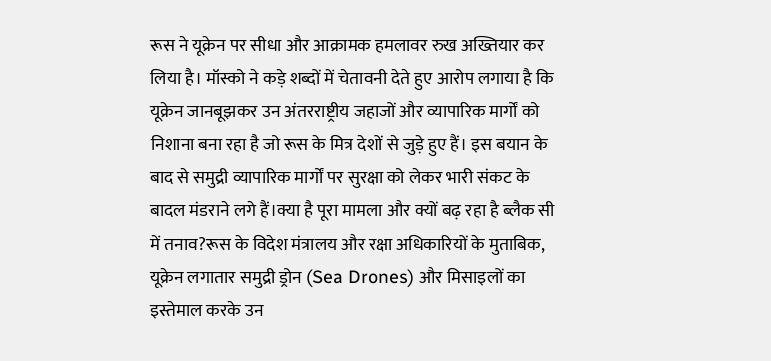रूस ने यूक्रेन पर सीधा और आक्रामक हमलावर रुख अख्तियार कर लिया है। मॉस्को ने कड़े शब्दों में चेतावनी देते हुए आरोप लगाया है कि यूक्रेन जानबूझकर उन अंतरराष्ट्रीय जहाजों और व्यापारिक मार्गों को निशाना बना रहा है जो रूस के मित्र देशों से जुड़े हुए हैं। इस बयान के बाद से समुद्री व्यापारिक मार्गों पर सुरक्षा को लेकर भारी संकट के बादल मंडराने लगे हैं।क्या है पूरा मामला और क्यों बढ़ रहा है ब्लैक सी में तनाव?रूस के विदेश मंत्रालय और रक्षा अधिकारियों के मुताबिक, यूक्रेन लगातार समुद्री ड्रोन (Sea Drones) और मिसाइलों का इस्तेमाल करके उन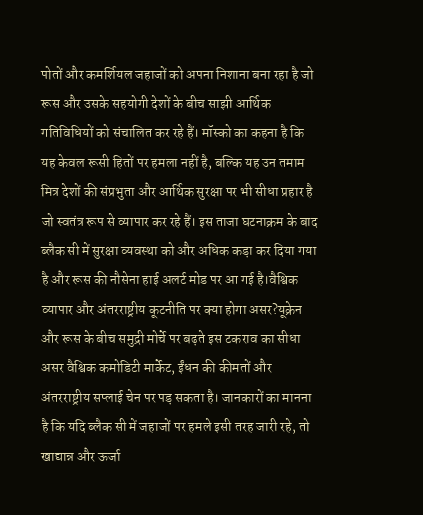पोतों और कमर्शियल जहाजों को अपना निशाना बना रहा है जो रूस और उसके सहयोगी देशों के बीच साझी आर्थिक गतिविधियों को संचालित कर रहे हैं। मॉस्को का कहना है कि यह केवल रूसी हितों पर हमला नहीं है, बल्कि यह उन तमाम मित्र देशों की संप्रभुता और आर्थिक सुरक्षा पर भी सीधा प्रहार है जो स्वतंत्र रूप से व्यापार कर रहे हैं। इस ताजा घटनाक्रम के बाद ब्लैक सी में सुरक्षा व्यवस्था को और अधिक कड़ा कर दिया गया है और रूस की नौसेना हाई अलर्ट मोड पर आ गई है।वैश्विक व्यापार और अंतरराष्ट्रीय कूटनीति पर क्या होगा असर?यूक्रेन और रूस के बीच समुद्री मोर्चे पर बढ़ते इस टकराव का सीधा असर वैश्विक कमोडिटी मार्केट, ईंधन की कीमतों और अंतरराष्ट्रीय सप्लाई चेन पर पड़ सकता है। जानकारों का मानना है कि यदि ब्लैक सी में जहाजों पर हमले इसी तरह जारी रहे, तो खाद्यान्न और ऊर्जा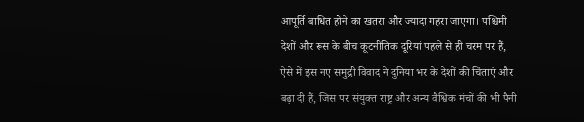आपूर्ति बाधित होने का खतरा और ज्यादा गहरा जाएगा। पश्चिमी देशों और रूस के बीच कूटनीतिक दूरियां पहले से ही चरम पर हैं, ऐसे में इस नए समुद्री विवाद ने दुनिया भर के देशों की चिंताएं और बढ़ा दी हैं, जिस पर संयुक्त राष्ट्र और अन्य वैश्विक मंचों की भी पैनी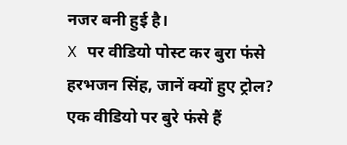नजर बनी हुई है।
X पर वीडियो पोस्ट कर बुरा फंसे हरभजन सिंह, जानें क्यों हुए ट्रोल?
एक वीडियो पर बुरे फंसे हैं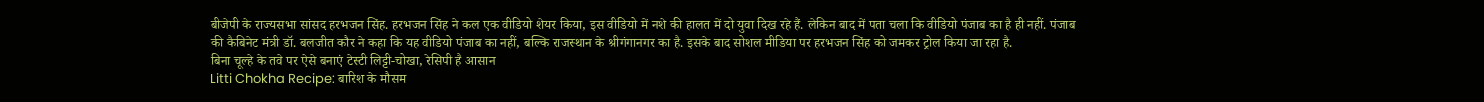बीजेपी के राज्यसभा सांसद हरभजन सिंह. हरभजन सिंह ने कल एक वीडियो शेयर किया, इस वीडियो में नशे की हालत में दो युवा दिख रहे हैं. लेकिन बाद में पता चला कि वीडियो पंजाब का है ही नहीं. पंजाब की कैबिनेट मंत्री डॉ. बलजीत कौर ने कहा कि यह वीडियो पंजाब का नहीं, बल्कि राजस्थान के श्रीगंगानगर का है. इसके बाद सोशल मीडिया पर हरभजन सिंह को जमकर ट्रोल किया जा रहा है.
बिना चूल्हे के तवे पर ऐसे बनाएं टेस्टी लिट्टी-चोखा, रेसिपी है आसान
Litti Chokha Recipe: बारिश के मौसम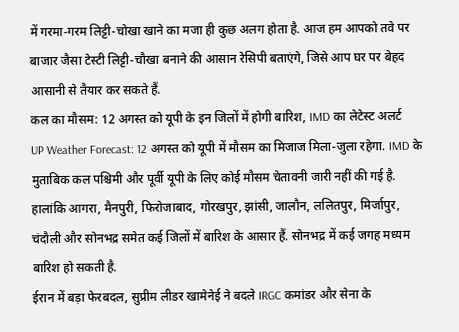में गरमा-गरम लिट्टी-चोखा खाने का मजा ही कुछ अलग होता है. आज हम आपको तवे पर बाजार जैसा टेस्टी लिट्टी-चौखा बनाने की आसान रेसिपी बताएंगे, जिसे आप घर पर बेहद आसानी से तैयार कर सकते हैं.
कल का मौसम: 12 अगस्त को यूपी के इन जिलों में होगी बारिश, IMD का लेटेस्ट अलर्ट
UP Weather Forecast: 12 अगस्त को यूपी में मौसम का मिजाज मिला-जुला रहेगा. IMD के मुताबिक कल पश्चिमी और पूर्वी यूपी के लिए कोई मौसम चेतावनी जारी नहीं की गई है. हालांकि आगरा, मैनपुरी, फिरोजाबाद, गोरखपुर, झांसी, जालौन, ललितपुर, मिर्जापुर, चंदौली और सोनभद्र समेत कई जिलों में बारिश के आसार हैं. सोनभद्र में कई जगह मध्यम बारिश हो सकती है.
ईरान में बड़ा फेरबदल, सुप्रीम लीडर खामेनेई ने बदले IRGC कमांडर और सेना के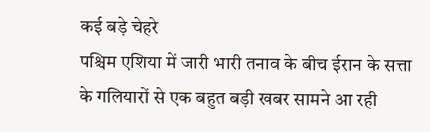कई बड़े चेहरे
पश्चिम एशिया में जारी भारी तनाव के बीच ईरान के सत्ता के गलियारों से एक बहुत बड़ी खबर सामने आ रही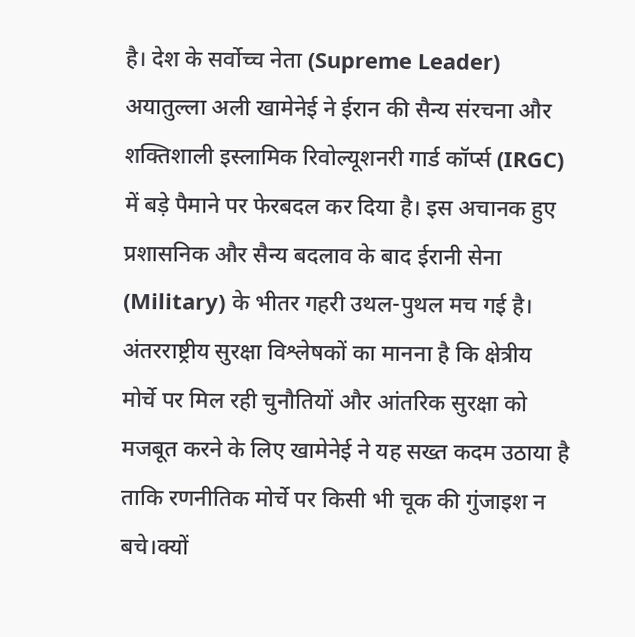है। देश के सर्वोच्च नेता (Supreme Leader) अयातुल्ला अली खामेनेई ने ईरान की सैन्य संरचना और शक्तिशाली इस्लामिक रिवोल्यूशनरी गार्ड कॉर्प्स (IRGC) में बड़े पैमाने पर फेरबदल कर दिया है। इस अचानक हुए प्रशासनिक और सैन्य बदलाव के बाद ईरानी सेना (Military) के भीतर गहरी उथल-पुथल मच गई है। अंतरराष्ट्रीय सुरक्षा विश्लेषकों का मानना है कि क्षेत्रीय मोर्चे पर मिल रही चुनौतियों और आंतरिक सुरक्षा को मजबूत करने के लिए खामेनेई ने यह सख्त कदम उठाया है ताकि रणनीतिक मोर्चे पर किसी भी चूक की गुंजाइश न बचे।क्यों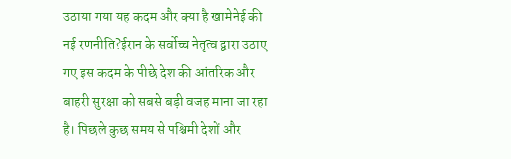उठाया गया यह कदम और क्या है खामेनेई की नई रणनीति?ईरान के सर्वोच्च नेतृत्व द्वारा उठाए गए इस कदम के पीछे देश की आंतरिक और बाहरी सुरक्षा को सबसे बड़ी वजह माना जा रहा है। पिछले कुछ समय से पश्चिमी देशों और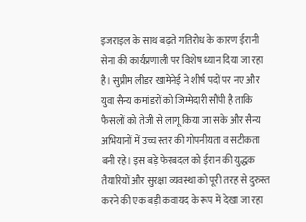इजराइल के साथ बढ़ते गतिरोध के कारण ईरानी सेना की कार्यप्रणाली पर विशेष ध्यान दिया जा रहा है। सुप्रीम लीडर खामेनेई ने शीर्ष पदों पर नए और युवा सैन्य कमांडरों को जिम्मेदारी सौंपी है ताकि फैसलों को तेजी से लागू किया जा सके और सैन्य अभियानों में उच्च स्तर की गोपनीयता व सटीकता बनी रहे। इस बड़े फेरबदल को ईरान की युद्धक तैयारियों और सुरक्षा व्यवस्था को पूरी तरह से दुरुस्त करने की एक बड़ी कवायद के रूप में देखा जा रहा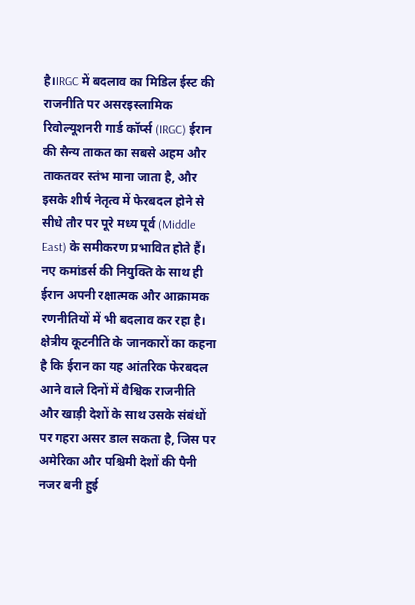है।IRGC में बदलाव का मिडिल ईस्ट की राजनीति पर असरइस्लामिक रिवोल्यूशनरी गार्ड कॉर्प्स (IRGC) ईरान की सैन्य ताकत का सबसे अहम और ताकतवर स्तंभ माना जाता है, और इसके शीर्ष नेतृत्व में फेरबदल होने से सीधे तौर पर पूरे मध्य पूर्व (Middle East) के समीकरण प्रभावित होते हैं। नए कमांडर्स की नियुक्ति के साथ ही ईरान अपनी रक्षात्मक और आक्रामक रणनीतियों में भी बदलाव कर रहा है। क्षेत्रीय कूटनीति के जानकारों का कहना है कि ईरान का यह आंतरिक फेरबदल आने वाले दिनों में वैश्विक राजनीति और खाड़ी देशों के साथ उसके संबंधों पर गहरा असर डाल सकता है, जिस पर अमेरिका और पश्चिमी देशों की पैनी नजर बनी हुई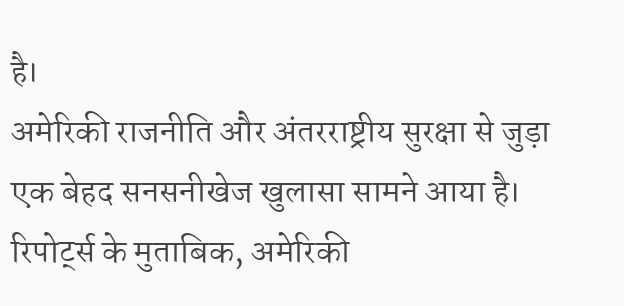है।
अमेरिकी राजनीति और अंतरराष्ट्रीय सुरक्षा से जुड़ा एक बेहद सनसनीखेज खुलासा सामने आया है। रिपोर्ट्स के मुताबिक, अमेरिकी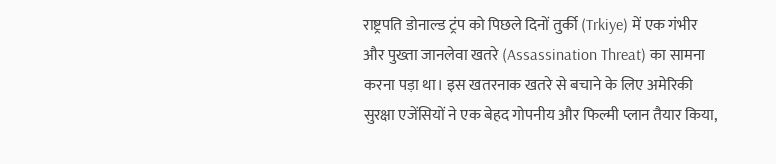राष्ट्रपति डोनाल्ड ट्रंप को पिछले दिनों तुर्की (Trkiye) में एक गंभीर और पुख्ता जानलेवा खतरे (Assassination Threat) का सामना करना पड़ा था। इस खतरनाक खतरे से बचाने के लिए अमेरिकी सुरक्षा एजेंसियों ने एक बेहद गोपनीय और फिल्मी प्लान तैयार किया,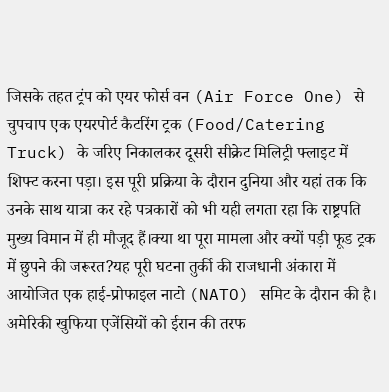जिसके तहत ट्रंप को एयर फोर्स वन (Air Force One) से चुपचाप एक एयरपोर्ट कैटरिंग ट्रक (Food/Catering Truck) के जरिए निकालकर दूसरी सीक्रेट मिलिट्री फ्लाइट में शिफ्ट करना पड़ा। इस पूरी प्रक्रिया के दौरान दुनिया और यहां तक कि उनके साथ यात्रा कर रहे पत्रकारों को भी यही लगता रहा कि राष्ट्रपति मुख्य विमान में ही मौजूद हैं।क्या था पूरा मामला और क्यों पड़ी फूड ट्रक में छुपने की जरूरत?यह पूरी घटना तुर्की की राजधानी अंकारा में आयोजित एक हाई-प्रोफाइल नाटो (NATO) समिट के दौरान की है। अमेरिकी खुफिया एजेंसियों को ईरान की तरफ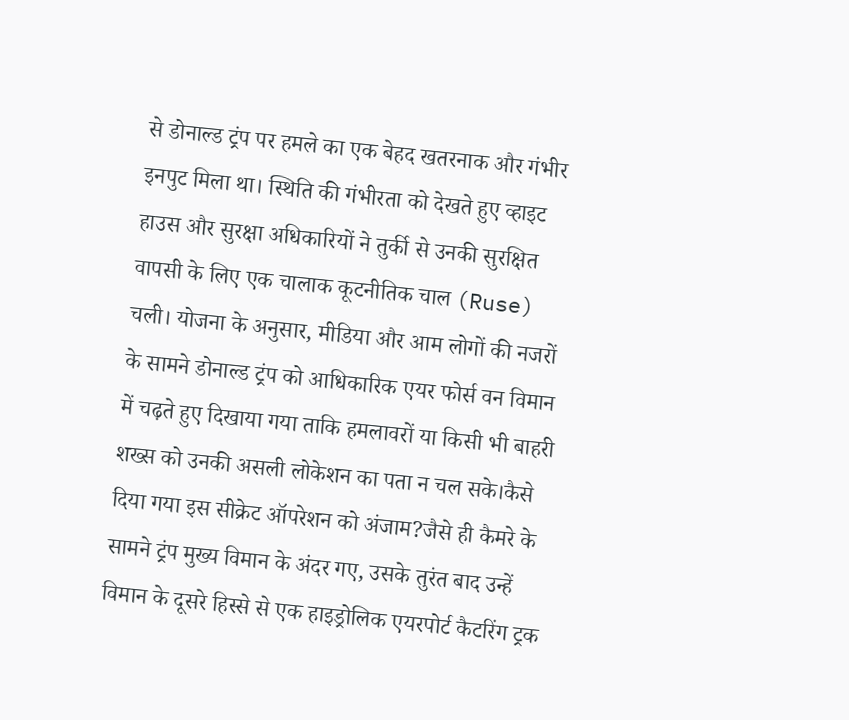से डोनाल्ड ट्रंप पर हमले का एक बेहद खतरनाक और गंभीर इनपुट मिला था। स्थिति की गंभीरता को देखते हुए व्हाइट हाउस और सुरक्षा अधिकारियों ने तुर्की से उनकी सुरक्षित वापसी के लिए एक चालाक कूटनीतिक चाल (Ruse) चली। योजना के अनुसार, मीडिया और आम लोगों की नजरों के सामने डोनाल्ड ट्रंप को आधिकारिक एयर फोर्स वन विमान में चढ़ते हुए दिखाया गया ताकि हमलावरों या किसी भी बाहरी शख्स को उनकी असली लोकेशन का पता न चल सके।कैसे दिया गया इस सीक्रेट ऑपरेशन को अंजाम?जैसे ही कैमरे के सामने ट्रंप मुख्य विमान के अंदर गए, उसके तुरंत बाद उन्हें विमान के दूसरे हिस्से से एक हाइड्रोलिक एयरपोर्ट कैटरिंग ट्रक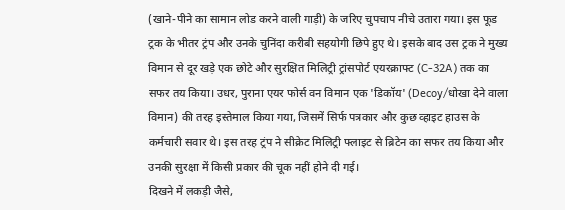(खाने-पीने का सामान लोड करने वाली गाड़ी) के जरिए चुपचाप नीचे उतारा गया। इस फूड ट्रक के भीतर ट्रंप और उनके चुनिंदा करीबी सहयोगी छिपे हुए थे। इसके बाद उस ट्रक ने मुख्य विमान से दूर खड़े एक छोटे और सुरक्षित मिलिट्री ट्रांसपोर्ट एयरक्राफ्ट (C-32A) तक का सफर तय किया। उधर, पुराना एयर फोर्स वन विमान एक 'डिकॉय' (Decoy/धोखा देने वाला विमान) की तरह इस्तेमाल किया गया, जिसमें सिर्फ पत्रकार और कुछ व्हाइट हाउस के कर्मचारी सवार थे। इस तरह ट्रंप ने सीक्रेट मिलिट्री फ्लाइट से ब्रिटेन का सफर तय किया और उनकी सुरक्षा में किसी प्रकार की चूक नहीं होने दी गई।
दिखने में लकड़ी जैसे,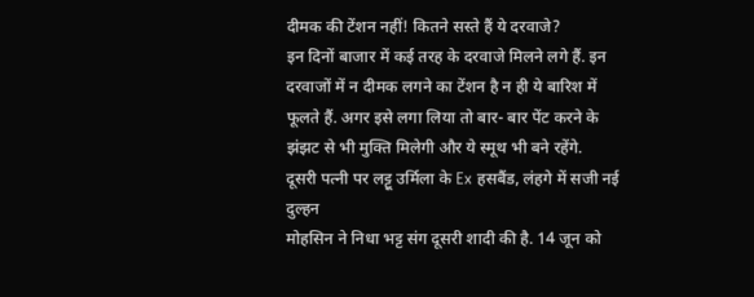दीमक की टेंशन नहीं! कितने सस्ते हैं ये दरवाजे?
इन दिनों बाजार में कई तरह के दरवाजे मिलने लगे हैं. इन दरवाजों में न दीमक लगने का टेंशन है न ही ये बारिश में फूलते हैं. अगर इसे लगा लिया तो बार- बार पेंट करने के झंझट से भी मुक्ति मिलेगी और ये स्मूथ भी बने रहेंगे.
दूसरी पत्नी पर लट्टू उर्मिला के Ex हसबैंड, लंहगे में सजी नई दुल्हन
मोहसिन ने निधा भट्ट संग दूसरी शादी की है. 14 जून को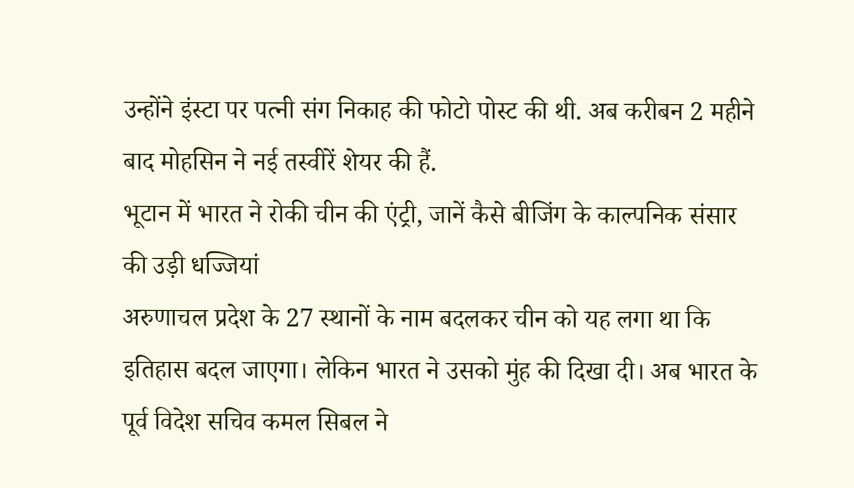उन्होंने इंस्टा पर पत्नी संग निकाह की फोटो पोस्ट की थी. अब करीबन 2 महीने बाद मोहसिन ने नई तस्वीरें शेयर की हैं.
भूटान में भारत ने रोकी चीन की एंट्री, जानें कैसे बीजिंग के काल्पनिक संसार की उड़ी धज्जियां
अरुणाचल प्रदेश के 27 स्थानों के नाम बदलकर चीन को यह लगा था कि इतिहास बदल जाएगा। लेकिन भारत ने उसको मुंह की दिखा दी। अब भारत के पूर्व विदेश सचिव कमल सिबल ने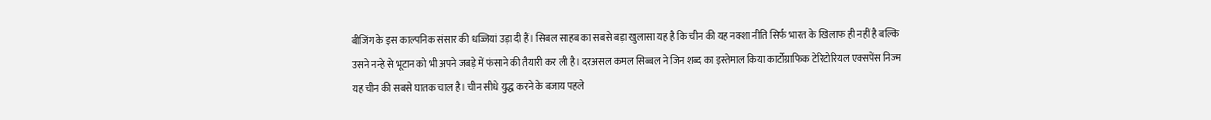बीजिंग के इस काल्पनिक संसार की धज्जियां उड़ा दी हैं। सिबल साहब का सबसे बड़ा खुलासा यह है कि चीन की यह नक्शा नीति सिर्फ भारत के खिलाफ ही नहीं है बल्कि उसने नन्हे से भूटान को भी अपने जबड़े में फंसाने की तैयारी कर ली है। दरअसल कमल सिब्बल ने जिन शब्द का इस्तेमाल किया कार्टोग्राफिक टेरिटोरियल एक्सपेंस निज्म यह चीन की सबसे घातक चाल है। चीन सीधे युद्ध करने के बजाय पहले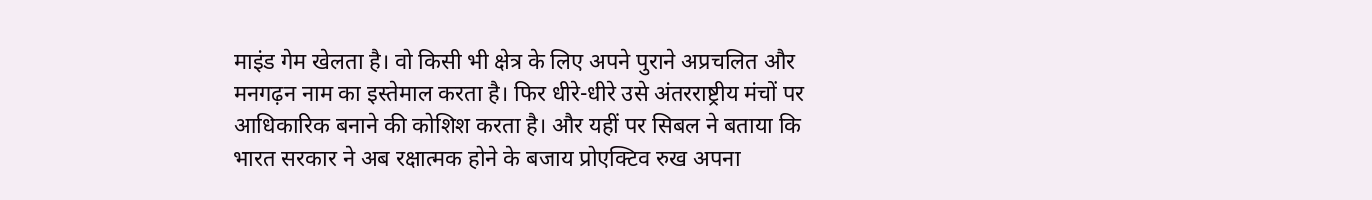माइंड गेम खेलता है। वो किसी भी क्षेत्र के लिए अपने पुराने अप्रचलित और मनगढ़न नाम का इस्तेमाल करता है। फिर धीरे-धीरे उसे अंतरराष्ट्रीय मंचों पर आधिकारिक बनाने की कोशिश करता है। और यहीं पर सिबल ने बताया कि भारत सरकार ने अब रक्षात्मक होने के बजाय प्रोएक्टिव रुख अपना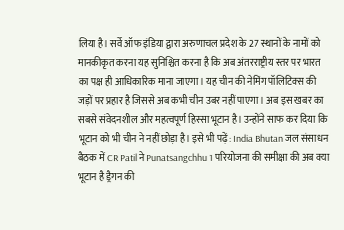लिया है। सर्वे ऑफ इंडिया द्वारा अरुणाचल प्रदेश के 27 स्थानों के नामों को मानकीकृत करना यह सुनिश्चित करना है कि अब अंतरराष्ट्रीय स्तर पर भारत का पक्ष ही आधिकारिक माना जाएगा। यह चीन की नेमिंग पॉलिटिक्स की जड़ों पर प्रहार है जिससे अब कभी चीन उबर नहीं पाएगा। अब इस खबर का सबसे संवेदनशील और महत्वपूर्ण हिस्सा भूटान है। उन्होंने साफ कर दिया कि भूटान को भी चीन ने नहीं छोड़ा है। इसे भी पढ़ें: India Bhutan जल संसाधन बैठक में CR Patil ने Punatsangchhu 1 परियोजना की समीक्षा की अब क्या भूटान है ड्रैगन की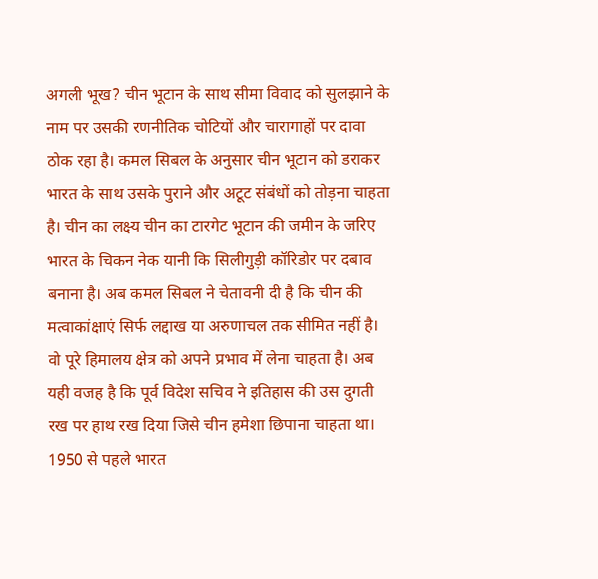अगली भूख? चीन भूटान के साथ सीमा विवाद को सुलझाने के नाम पर उसकी रणनीतिक चोटियों और चारागाहों पर दावा ठोक रहा है। कमल सिबल के अनुसार चीन भूटान को डराकर भारत के साथ उसके पुराने और अटूट संबंधों को तोड़ना चाहता है। चीन का लक्ष्य चीन का टारगेट भूटान की जमीन के जरिए भारत के चिकन नेक यानी कि सिलीगुड़ी कॉरिडोर पर दबाव बनाना है। अब कमल सिबल ने चेतावनी दी है कि चीन की मत्वाकांक्षाएं सिर्फ लद्दाख या अरुणाचल तक सीमित नहीं है। वो पूरे हिमालय क्षेत्र को अपने प्रभाव में लेना चाहता है। अब यही वजह है कि पूर्व विदेश सचिव ने इतिहास की उस दुगती रख पर हाथ रख दिया जिसे चीन हमेशा छिपाना चाहता था। 1950 से पहले भारत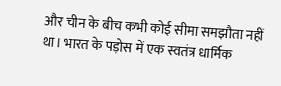और चीन के बीच कभी कोई सीमा समझौता नहीं था। भारत के पड़ोस में एक स्वतंत्र धार्मिक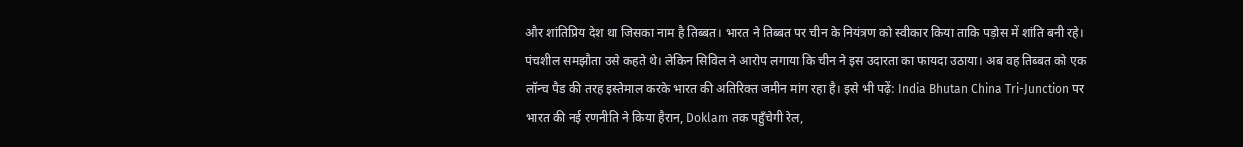और शांतिप्रिय देश था जिसका नाम है तिब्बत। भारत ने तिब्बत पर चीन के नियंत्रण को स्वीकार किया ताकि पड़ोस में शांति बनी रहे। पंचशील समझौता उसे कहते थे। लेकिन सिविल ने आरोप लगाया कि चीन ने इस उदारता का फायदा उठाया। अब वह तिब्बत को एक लॉन्च पैड की तरह इस्तेमाल करके भारत की अतिरिक्त जमीन मांग रहा है। इसे भी पढ़ें: India Bhutan China Tri-Junction पर भारत की नई रणनीति ने किया हैरान, Doklam तक पहुँचेगी रेल,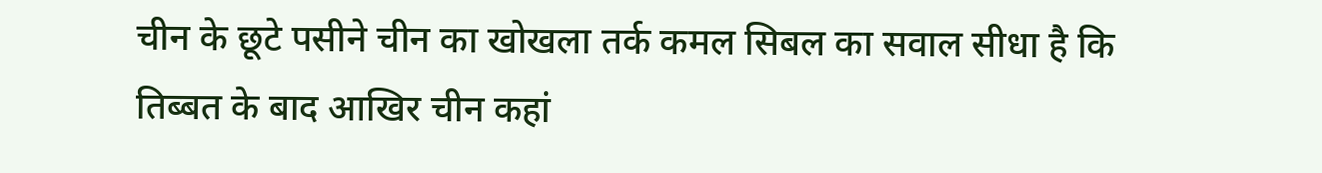चीन के छूटे पसीने चीन का खोखला तर्क कमल सिबल का सवाल सीधा है कि तिब्बत के बाद आखिर चीन कहां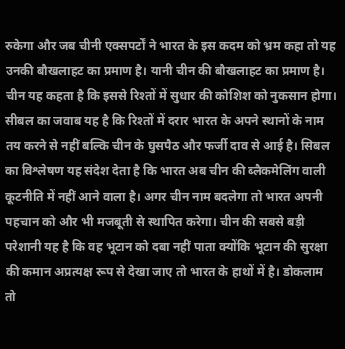रुकेगा और जब चीनी एक्सपर्टों ने भारत के इस कदम को भ्रम कहा तो यह उनकी बौखलाहट का प्रमाण है। यानी चीन की बौखलाहट का प्रमाण है। चीन यह कहता है कि इससे रिश्तों में सुधार की कोशिश को नुकसान होगा। सीबल का जवाब यह है कि रिश्तों में दरार भारत के अपने स्थानों के नाम तय करने से नहीं बल्कि चीन के घुसपैठ और फर्जी दाव से आई है। सिबल का विश्लेषण यह संदेश देता है कि भारत अब चीन की ब्लैकमेलिंग वाली कूटनीति में नहीं आने वाला है। अगर चीन नाम बदलेगा तो भारत अपनी पहचान को और भी मजबूती से स्थापित करेगा। चीन की सबसे बड़ी परेशानी यह है कि वह भूटान को दबा नहीं पाता क्योंकि भूटान की सुरक्षा की कमान अप्रत्यक्ष रूप से देखा जाए तो भारत के हाथों में है। डोकलाम तो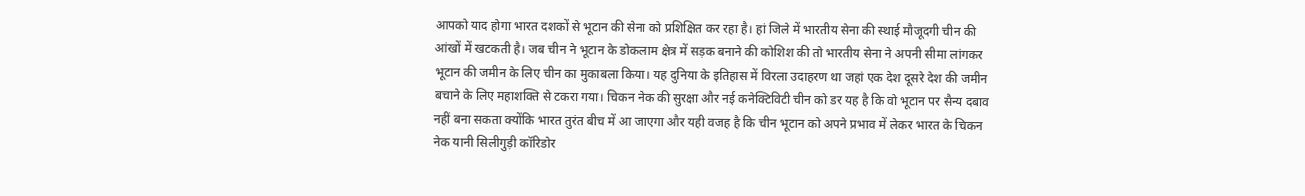आपको याद होगा भारत दशकों से भूटान की सेना को प्रशिक्षित कर रहा है। हां जिले में भारतीय सेना की स्थाई मौजूदगी चीन की आंखों में खटकती है। जब चीन ने भूटान के डोकलाम क्षेत्र में सड़क बनाने की कोशिश की तो भारतीय सेना ने अपनी सीमा लांगकर भूटान की जमीन के लिए चीन का मुकाबला किया। यह दुनिया के इतिहास में विरला उदाहरण था जहां एक देश दूसरे देश की जमीन बचाने के लिए महाशक्ति से टकरा गया। चिकन नेक की सुरक्षा और नई कनेक्टिविटी चीन को डर यह है कि वो भूटान पर सैन्य दबाव नहीं बना सकता क्योंकि भारत तुरंत बीच में आ जाएगा और यही वजह है कि चीन भूटान को अपने प्रभाव में लेकर भारत के चिकन नेक यानी सिलीगुड़ी कॉरिडोर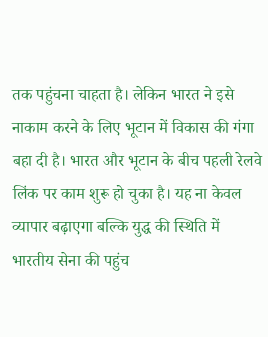तक पहुंचना चाहता है। लेकिन भारत ने इसे नाकाम करने के लिए भूटान में विकास की गंगा बहा दी है। भारत और भूटान के बीच पहली रेलवे लिंक पर काम शुरू हो चुका है। यह ना केवल व्यापार बढ़ाएगा बल्कि युद्ध की स्थिति में भारतीय सेना की पहुंच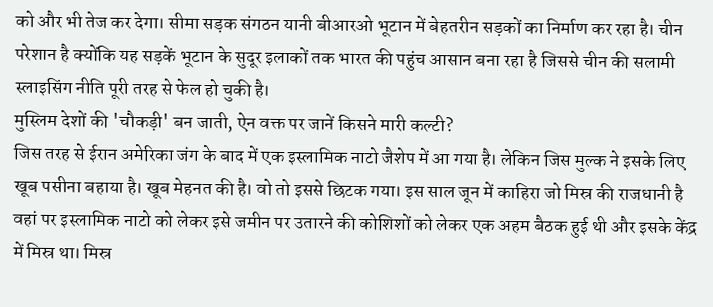को और भी तेज कर देगा। सीमा सड़क संगठन यानी बीआरओ भूटान में बेहतरीन सड़कों का निर्माण कर रहा है। चीन परेशान है क्योंकि यह सड़कें भूटान के सुदूर इलाकों तक भारत की पहुंच आसान बना रहा है जिससे चीन की सलामी स्लाइसिंग नीति पूरी तरह से फेल हो चुकी है।
मुस्लिम देशों की 'चौकड़ी' बन जाती, ऐन वक्त पर जानें किसने मारी कल्टी?
जिस तरह से ईरान अमेरिका जंग के बाद में एक इस्लामिक नाटो जैशेप में आ गया है। लेकिन जिस मुल्क ने इसके लिए खूब पसीना बहाया है। खूब मेहनत की है। वो तो इससे छिटक गया। इस साल जून में काहिरा जो मिस्र की राजधानी है वहां पर इस्लामिक नाटो को लेकर इसे जमीन पर उतारने की कोशिशों को लेकर एक अहम बैठक हुई थी और इसके केंद्र में मिस्र था। मिस्र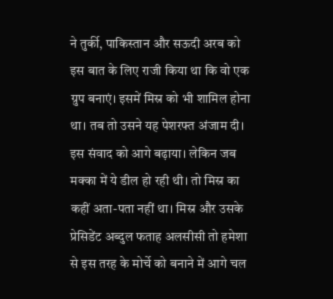ने तुर्की, पाकिस्तान और सऊदी अरब को इस बात के लिए राजी किया था कि वो एक ग्रुप बनाएं। इसमें मिस्र को भी शामिल होना था। तब तो उसने यह पेशरफ्त अंजाम दी। इस संवाद को आगे बढ़ाया। लेकिन जब मक्का में ये डील हो रही थी। तो मिस्र का कहीं अता-पता नहीं था। मिस्र और उसके प्रेसिडेंट अब्दुल फताह अलसीसी तो हमेशा से इस तरह के मोर्चे को बनाने में आगे चल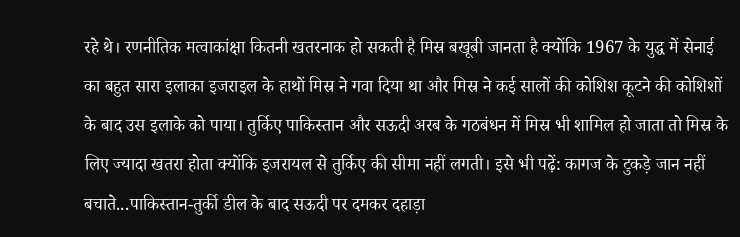रहे थे। रणनीतिक मत्वाकांक्षा कितनी खतरनाक हो सकती है मिस्र बखूबी जानता है क्योंकि 1967 के युद्ध में सेनाई का बहुत सारा इलाका इजराइल के हाथों मिस्र ने गवा दिया था और मिस्र ने कई सालों की कोशिश कूटने की कोशिशों के बाद उस इलाके को पाया। तुर्किए पाकिस्तान और सऊदी अरब के गठबंधन में मिस्र भी शामिल हो जाता तो मिस्र के लिए ज्यादा खतरा होता क्योंकि इजरायल से तुर्किए की सीमा नहीं लगती। इसे भी पढ़ें: कागज के टुकड़े जान नहीं बचाते...पाकिस्तान-तुर्की डील के बाद सऊदी पर दमकर दहाड़ा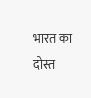भारत का दोस्त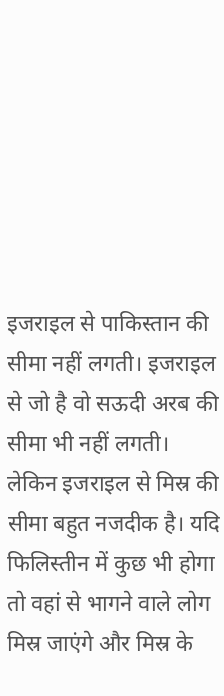इजराइल से पाकिस्तान की सीमा नहीं लगती। इजराइल से जो है वो सऊदी अरब की सीमा भी नहीं लगती। लेकिन इजराइल से मिस्र की सीमा बहुत नजदीक है। यदि फिलिस्तीन में कुछ भी होगा तो वहां से भागने वाले लोग मिस्र जाएंगे और मिस्र के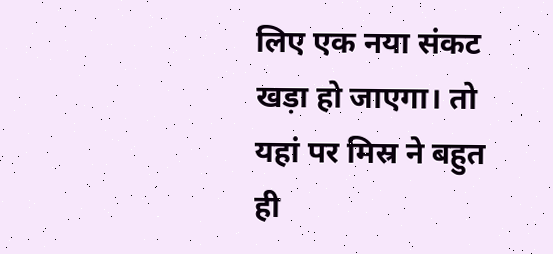लिए एक नया संकट खड़ा हो जाएगा। तो यहां पर मिस्र ने बहुत ही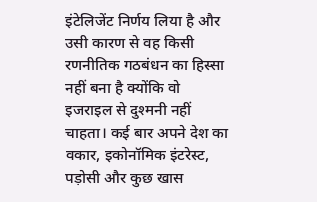इंटेलिजेंट निर्णय लिया है और उसी कारण से वह किसी रणनीतिक गठबंधन का हिस्सा नहीं बना है क्योंकि वो इजराइल से दुश्मनी नहीं चाहता। कई बार अपने देश का वकार, इकोनॉमिक इंटरेस्ट, पड़ोसी और कुछ खास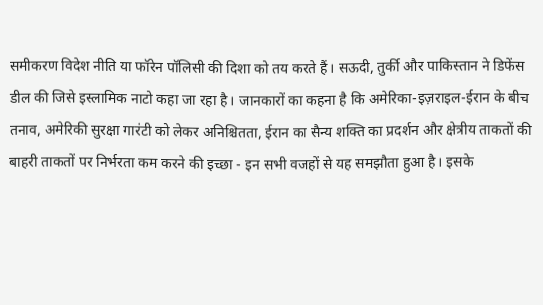समीकरण विदेश नीति या फॉरेन पॉलिसी की दिशा को तय करते हैं। सऊदी, तुर्की और पाकिस्तान ने डिफेंस डील की जिसे इस्लामिक नाटो कहा जा रहा है। जानकारों का कहना है कि अमेरिका-इज़राइल-ईरान के बीच तनाव, अमेरिकी सुरक्षा गारंटी को लेकर अनिश्चितता, ईरान का सैन्य शक्ति का प्रदर्शन और क्षेत्रीय ताकतों की बाहरी ताकतों पर निर्भरता कम करने की इच्छा - इन सभी वजहों से यह समझौता हुआ है। इसके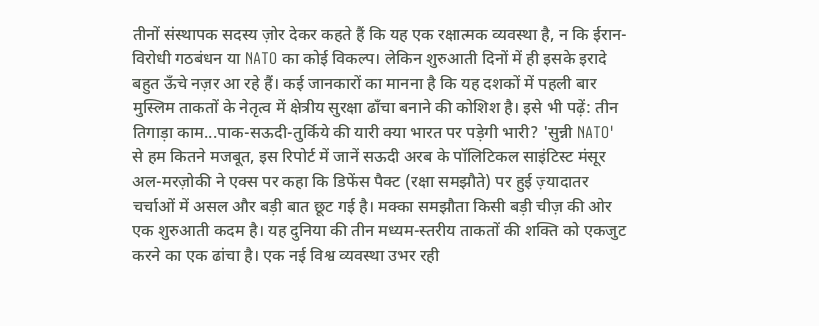तीनों संस्थापक सदस्य ज़ोर देकर कहते हैं कि यह एक रक्षात्मक व्यवस्था है, न कि ईरान-विरोधी गठबंधन या NATO का कोई विकल्प। लेकिन शुरुआती दिनों में ही इसके इरादे बहुत ऊँचे नज़र आ रहे हैं। कई जानकारों का मानना है कि यह दशकों में पहली बार मुस्लिम ताकतों के नेतृत्व में क्षेत्रीय सुरक्षा ढाँचा बनाने की कोशिश है। इसे भी पढ़ें: तीन तिगाड़ा काम...पाक-सऊदी-तुर्किये की यारी क्या भारत पर पड़ेगी भारी? 'सुन्नी NATO' से हम कितने मजबूत, इस रिपोर्ट में जानें सऊदी अरब के पॉलिटिकल साइंटिस्ट मंसूर अल-मरज़ोकी ने एक्स पर कहा कि डिफेंस पैक्ट (रक्षा समझौते) पर हुई ज़्यादातर चर्चाओं में असल और बड़ी बात छूट गई है। मक्का समझौता किसी बड़ी चीज़ की ओर एक शुरुआती कदम है। यह दुनिया की तीन मध्यम-स्तरीय ताकतों की शक्ति को एकजुट करने का एक ढांचा है। एक नई विश्व व्यवस्था उभर रही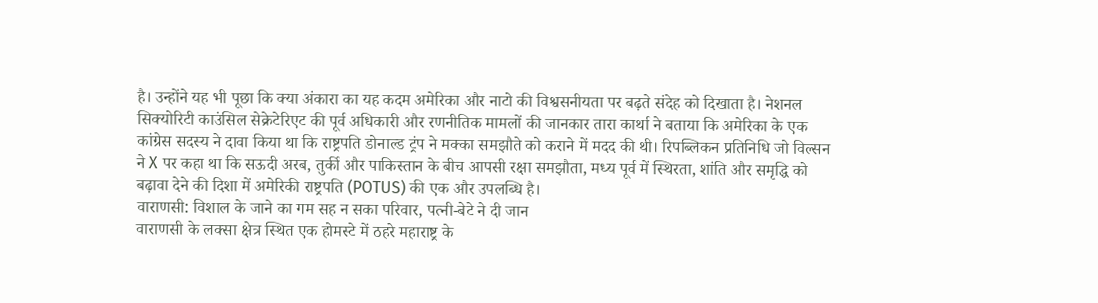है। उन्होंने यह भी पूछा कि क्या अंकारा का यह कदम अमेरिका और नाटो की विश्वसनीयता पर बढ़ते संदेह को दिखाता है। नेशनल सिक्योरिटी काउंसिल सेक्रेटेरिएट की पूर्व अधिकारी और रणनीतिक मामलों की जानकार तारा कार्था ने बताया कि अमेरिका के एक कांग्रेस सदस्य ने दावा किया था कि राष्ट्रपति डोनाल्ड ट्रंप ने मक्का समझौते को कराने में मदद की थी। रिपब्लिकन प्रतिनिधि जो विल्सन ने X पर कहा था कि सऊदी अरब, तुर्की और पाकिस्तान के बीच आपसी रक्षा समझौता, मध्य पूर्व में स्थिरता, शांति और समृद्धि को बढ़ावा देने की दिशा में अमेरिकी राष्ट्रपति (POTUS) की एक और उपलब्धि है।
वाराणसी: विशाल के जाने का गम सह न सका परिवार, पत्नी-बेटे ने दी जान
वाराणसी के लक्सा क्षेत्र स्थित एक होमस्टे में ठहरे महाराष्ट्र के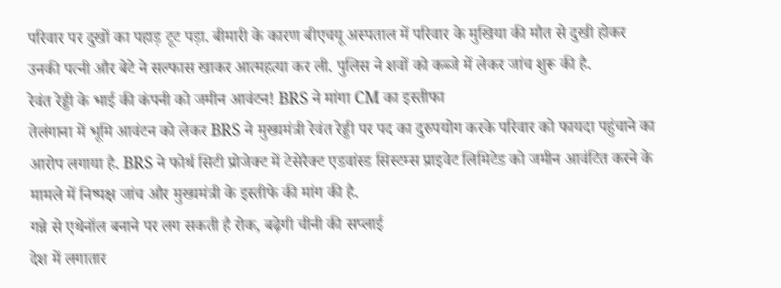परिवार पर दुखों का पहाड़ टूट पड़ा. बीमारी के कारण बीएचयू अस्पताल में परिवार के मुखिया की मौत से दुखी होकर उनकी पत्नी और बेटे ने सल्फास खाकर आत्महत्या कर ली. पुलिस ने शवों को कब्जे में लेकर जांच शुरू की है.
रेवंत रेड्डी के भाई की कंपनी को जमीन आवंटन! BRS ने मांगा CM का इस्तीफा
तेलंगाना में भूमि आवंटन को लेकर BRS ने मुख्यमंत्री रेवंत रेड्डी पर पद का दुरुपयोग करके परिवार को फायदा पहुंचाने का आरोप लगाया है. BRS ने फोर्थ सिटी प्रोजेक्ट में टेसेरैक्ट एडवांस्ड सिस्टम्स प्राइवेट लिमिटेड को जमीन आवंटित करने के मामले में निष्पक्ष जांच और मुख्यमंत्री के इस्तीफे की मांग की है.
गन्ने से एथेनॉल बनाने पर लग सकती है रोक, बढ़ेगी चीनी की सप्लाई
देश में लगातार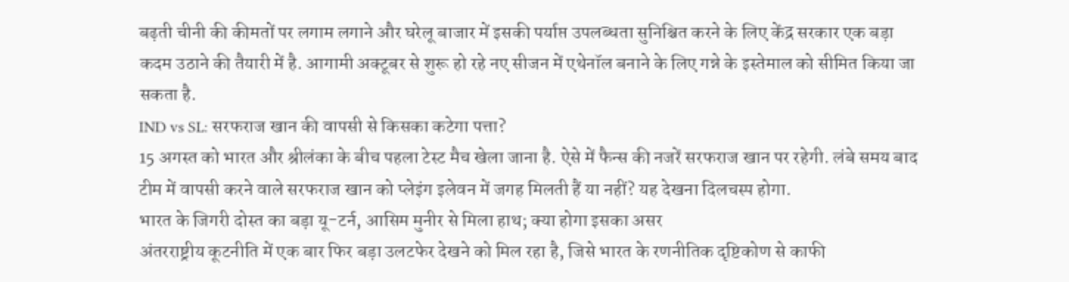बढ़ती चीनी की कीमतों पर लगाम लगाने और घरेलू बाजार में इसकी पर्याप्त उपलब्धता सुनिश्चित करने के लिए केंद्र सरकार एक बड़ा कदम उठाने की तैयारी में है. आगामी अक्टूबर से शुरू हो रहे नए सीजन में एथेनॉल बनाने के लिए गन्ने के इस्तेमाल को सीमित किया जा सकता है.
IND vs SL: सरफराज खान की वापसी से किसका कटेगा पत्ता?
15 अगस्त को भारत और श्रीलंका के बीच पहला टेस्ट मैच खेला जाना है. ऐसे में फैन्स की नजरें सरफराज खान पर रहेगी. लंबे समय बाद टीम में वापसी करने वाले सरफराज खान को प्लेइंग इलेवन में जगह मिलती हैं या नहीं? यह देखना दिलचस्प होगा.
भारत के जिगरी दोस्त का बड़ा यू-टर्न, आसिम मुनीर से मिला हाथ; क्या होगा इसका असर
अंतरराष्ट्रीय कूटनीति में एक बार फिर बड़ा उलटफेर देखने को मिल रहा है, जिसे भारत के रणनीतिक दृष्टिकोण से काफी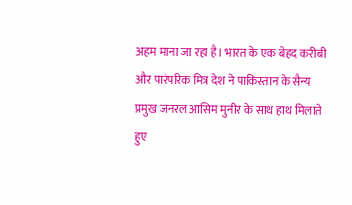अहम माना जा रहा है। भारत के एक बेहद करीबी और पारंपरिक मित्र देश ने पाकिस्तान के सैन्य प्रमुख जनरल आसिम मुनीर के साथ हाथ मिलाते हुए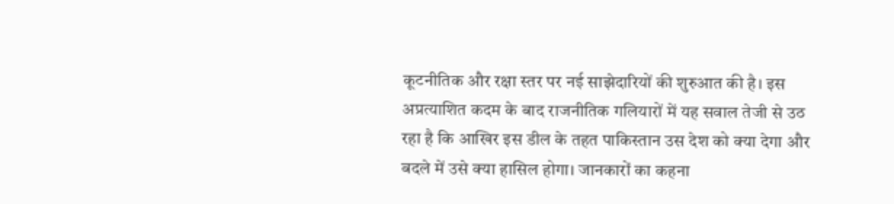कूटनीतिक और रक्षा स्तर पर नई साझेदारियों की शुरुआत की है। इस अप्रत्याशित कदम के बाद राजनीतिक गलियारों में यह सवाल तेजी से उठ रहा है कि आखिर इस डील के तहत पाकिस्तान उस देश को क्या देगा और बदले में उसे क्या हासिल होगा। जानकारों का कहना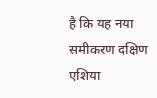है कि यह नया समीकरण दक्षिण एशिया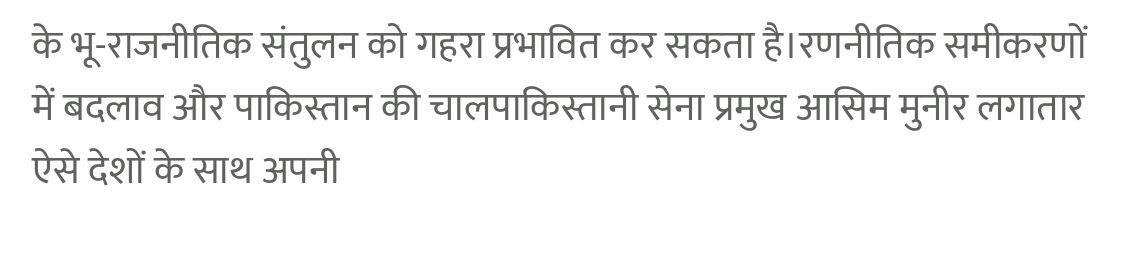के भू-राजनीतिक संतुलन को गहरा प्रभावित कर सकता है।रणनीतिक समीकरणों में बदलाव और पाकिस्तान की चालपाकिस्तानी सेना प्रमुख आसिम मुनीर लगातार ऐसे देशों के साथ अपनी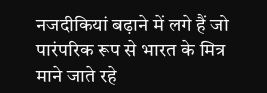नजदीकियां बढ़ाने में लगे हैं जो पारंपरिक रूप से भारत के मित्र माने जाते रहे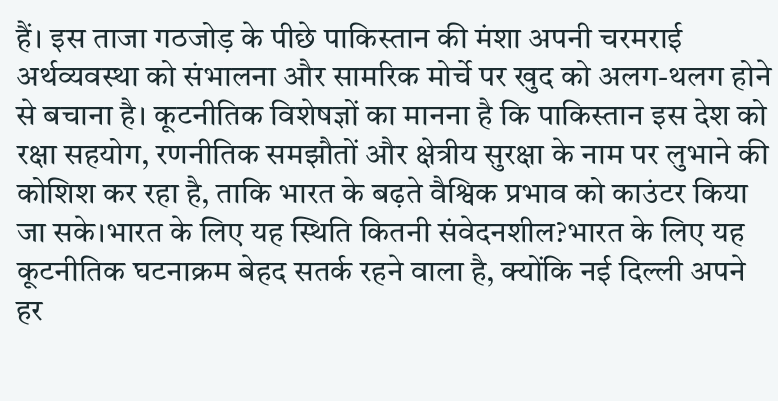हैं। इस ताजा गठजोड़ के पीछे पाकिस्तान की मंशा अपनी चरमराई अर्थव्यवस्था को संभालना और सामरिक मोर्चे पर खुद को अलग-थलग होने से बचाना है। कूटनीतिक विशेषज्ञों का मानना है कि पाकिस्तान इस देश को रक्षा सहयोग, रणनीतिक समझौतों और क्षेत्रीय सुरक्षा के नाम पर लुभाने की कोशिश कर रहा है, ताकि भारत के बढ़ते वैश्विक प्रभाव को काउंटर किया जा सके।भारत के लिए यह स्थिति कितनी संवेदनशील?भारत के लिए यह कूटनीतिक घटनाक्रम बेहद सतर्क रहने वाला है, क्योंकि नई दिल्ली अपने हर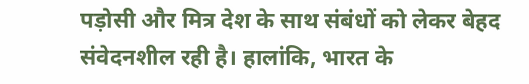पड़ोसी और मित्र देश के साथ संबंधों को लेकर बेहद संवेदनशील रही है। हालांकि, भारत के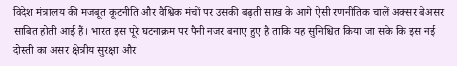विदेश मंत्रालय की मजबूत कूटनीति और वैश्विक मंचों पर उसकी बढ़ती साख के आगे ऐसी रणनीतिक चालें अक्सर बेअसर साबित होती आई हैं। भारत इस पूरे घटनाक्रम पर पैनी नजर बनाए हुए है ताकि यह सुनिश्चित किया जा सके कि इस नई दोस्ती का असर क्षेत्रीय सुरक्षा और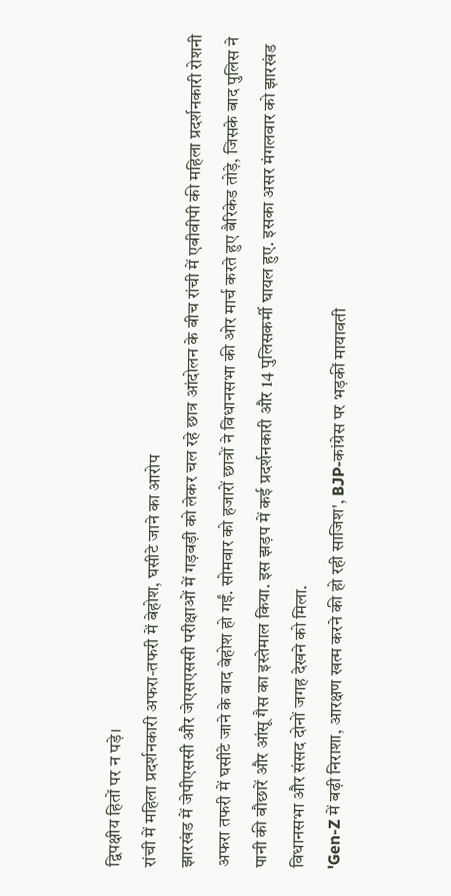द्विपक्षीय हितों पर न पड़े।
रांची में महिला प्रदर्शनकारी अफरा-तफरी में बेहोश, घसीटे जाने का आरोप
झारखंड में जेपीएससी और जेएसएससी परीक्षाओं में गड़बड़ी को लेकर चल रहे छात्र आंदोलन के बीच रांची में एबीवीपी की महिला प्रदर्शनकारी रोशनी अफरा तफरी में घसीटे जाने के बाद बेहोश हो गईं. सोमवार को हजारों छात्रों ने विधानसभा की ओर मार्च करते हुए बैरिकेड तोड़े, जिसके बाद पुलिस ने पानी की बौछारें और आंसू गैस का इस्तेमाल किया. इस झड़प में कई प्रदर्शनकारी और 14 पुलिसकर्मी घायल हुए. इसका असर मंगलवार को झारखंड विधानसभा और संसद दोनों जगह देखने को मिला.
'Gen-Z में बढ़ी निराशा, आरक्षण खत्म करने की हो रही साजिश', BJP-कांग्रेस पर भड़कीं मायावती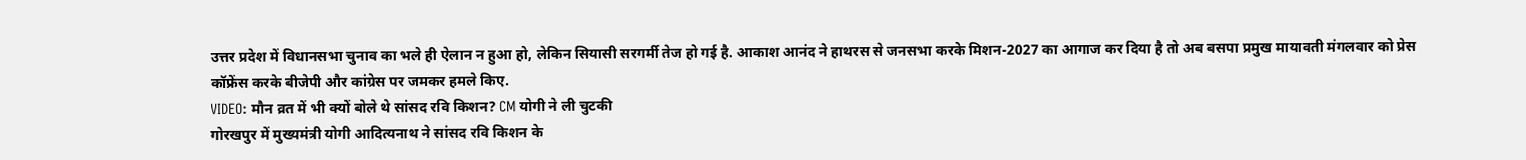उत्तर प्रदेश में विधानसभा चुनाव का भले ही ऐलान न हुआ हो, लेकिन सियासी सरगर्मी तेज हो गई है. आकाश आनंद ने हाथरस से जनसभा करके मिशन-2027 का आगाज कर दिया है तो अब बसपा प्रमुख मायावती मंगलवार को प्रेस कॉफ्रेंस करके बीजेपी और कांग्रेस पर जमकर हमले किए.
VIDEO: मौन व्रत में भी क्यों बोले थे सांसद रवि किशन? CM योगी ने ली चुटकी
गोरखपुर में मुख्यमंत्री योगी आदित्यनाथ ने सांसद रवि किशन के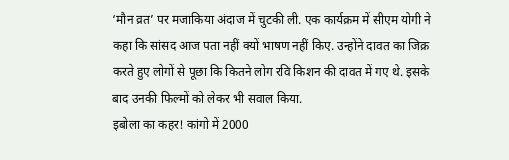‘मौन व्रत’ पर मजाकिया अंदाज में चुटकी ली. एक कार्यक्रम में सीएम योगी ने कहा कि सांसद आज पता नहीं क्यों भाषण नहीं किए. उन्होंने दावत का जिक्र करते हुए लोगों से पूछा कि कितने लोग रवि किशन की दावत में गए थे. इसके बाद उनकी फिल्मों को लेकर भी सवाल किया.
इबोला का कहर! कांगो में 2000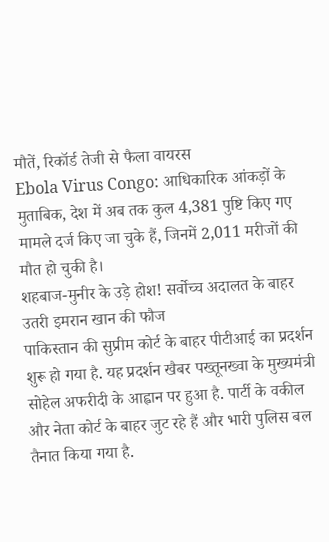मौतें, रिकॉर्ड तेजी से फैला वायरस
Ebola Virus Congo: आधिकारिक आंकड़ों के मुताबिक, देश में अब तक कुल 4,381 पुष्टि किए गए मामले दर्ज किए जा चुके हैं, जिनमें 2,011 मरीजों की मौत हो चुकी है।
शहबाज-मुनीर के उड़े होश! सर्वोच्च अदालत के बाहर उतरी इमरान खान की फौज
पाकिस्तान की सुप्रीम कोर्ट के बाहर पीटीआई का प्रदर्शन शुरू हो गया है. यह प्रदर्शन खैबर पख्तूनख्वा के मुख्यमंत्री सोहेल अफरीदी के आह्वान पर हुआ है. पार्टी के वकील और नेता कोर्ट के बाहर जुट रहे हैं और भारी पुलिस बल तैनात किया गया है.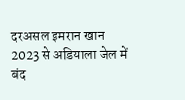दरअसल इमरान खान 2023 से अडियाला जेल में बंद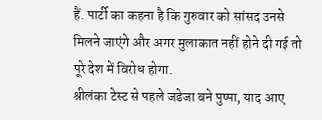हैं. पार्टी का कहना है कि गुरुवार को सांसद उनसे मिलने जाएंगे और अगर मुलाकात नहीं होने दी गई तो पूरे देश में विरोध होगा.
श्रीलंका टेस्ट से पहले जडेजा बने पुष्पा, याद आए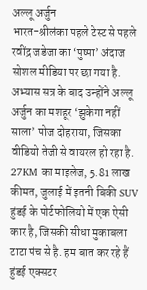अल्लू अर्जुन
भारत-श्रीलंका पहले टेस्ट से पहले रवींद्र जडेजा का ‘पुष्पा’ अंदाज सोशल मीडिया पर छा गया है. अभ्यास सत्र के बाद उन्होंने अल्लू अर्जुन का मशहूर ‘झुकेगा नहीं साला’ पोज दोहराया, जिसका वीडियो तेजी से वायरल हो रहा है.
27KM का माइलेज, 5.81 लाख कीमत, जुलाई में इतनी बिकी SUV
हुंडई के पोर्टफोलियो में एक ऐसी कार है, जिसकी सीधा मुकाबला टाटा पंच से है. हम बात कर रहे हैं हुंडई एक्सटर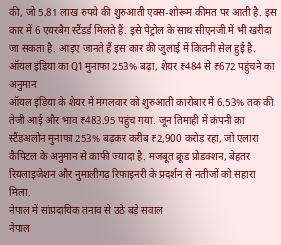की, जो 5.81 लाख रुपये की शुरुआती एक्स-शोरूम कीमत पर आती है. इस कार में 6 एयरबैग स्टैंडर्ड मिलते हैं. इसे पेट्रोल के साथ सीएनजी में भी खरीदा जा सकता है. आइए जानते हैं इस कार की जुलाई में कितनी सेल हुई है.
ऑयल इंडिया का Q1 मुनाफा 253% बढ़ा, शेयर ₹484 से ₹672 पहुंचने का अनुमान
ऑयल इंडिया के शेयर में मंगलवार को शुरुआती कारोबार में 6.53% तक की तेजी आई और भाव ₹483.95 पहुंच गया. जून तिमाही में कंपनी का स्टैंडअलोन मुनाफा 253% बढ़कर करीब ₹2,900 करोड़ रहा, जो एलारा कैपिटल के अनुमान से काफी ज्यादा है. मजबूत क्रूड प्रोडक्शन, बेहतर रियलाइजेशन और नुमालीगढ़ रिफाइनरी के प्रदर्शन से नतीजों को सहारा मिला.
नेपाल में सांप्रदायिक तनाव से उठे बड़े सवाल
नेपाल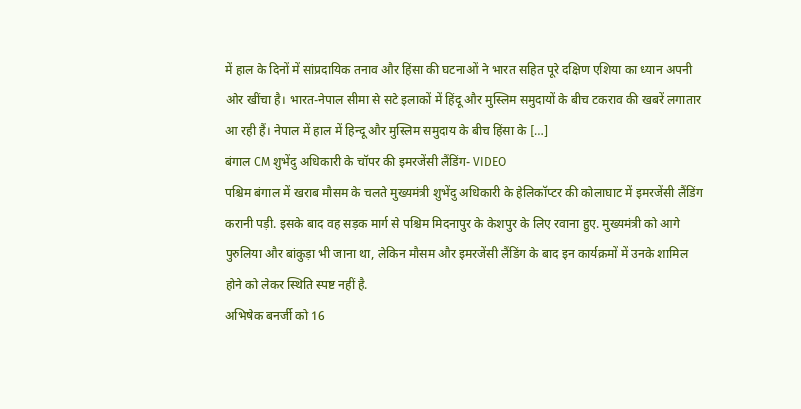में हाल के दिनों में सांप्रदायिक तनाव और हिंसा की घटनाओं ने भारत सहित पूरे दक्षिण एशिया का ध्यान अपनी ओर खींचा है। भारत-नेपाल सीमा से सटे इलाकों में हिंदू और मुस्लिम समुदायों के बीच टकराव की खबरें लगातार आ रही हैं। नेपाल में हाल में हिन्दू और मुस्लिम समुदाय के बीच हिंसा के […]
बंगाल CM शुभेंदु अधिकारी के चॉपर की इमरजेंसी लैंडिंग- VIDEO
पश्चिम बंगाल में खराब मौसम के चलते मुख्यमंत्री शुभेंदु अधिकारी के हेलिकॉप्टर की कोलाघाट में इमरजेंसी लैंडिंग करानी पड़ी. इसके बाद वह सड़क मार्ग से पश्चिम मिदनापुर के केशपुर के लिए रवाना हुए. मुख्यमंत्री को आगे पुरुलिया और बांकुड़ा भी जाना था, लेकिन मौसम और इमरजेंसी लैंडिंग के बाद इन कार्यक्रमों में उनके शामिल होने को लेकर स्थिति स्पष्ट नहीं है.
अभिषेक बनर्जी को 16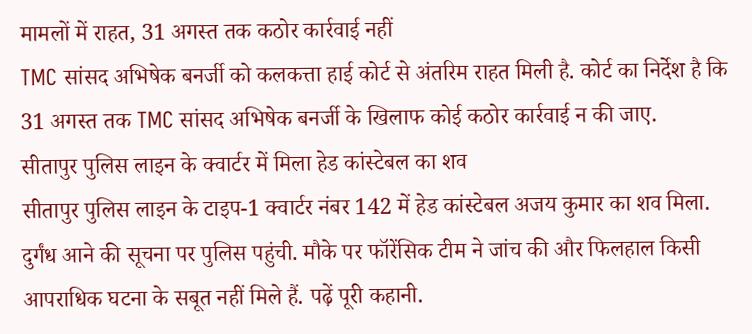मामलों में राहत, 31 अगस्त तक कठोर कार्रवाई नहीं
TMC सांसद अभिषेक बनर्जी को कलकत्ता हाई कोर्ट से अंतरिम राहत मिली है. कोर्ट का निर्देश है कि 31 अगस्त तक TMC सांसद अभिषेक बनर्जी के खिलाफ कोई कठोर कार्रवाई न की जाए.
सीतापुर पुलिस लाइन के क्वार्टर में मिला हेड कांस्टेबल का शव
सीतापुर पुलिस लाइन के टाइप-1 क्वार्टर नंबर 142 में हेड कांस्टेबल अजय कुमार का शव मिला. दुर्गंध आने की सूचना पर पुलिस पहुंची. मौके पर फॉरेंसिक टीम ने जांच की और फिलहाल किसी आपराधिक घटना के सबूत नहीं मिले हैं. पढ़ें पूरी कहानी.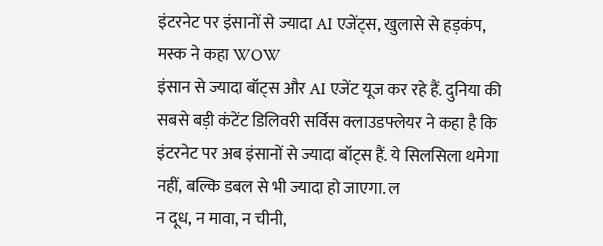इंटरनेट पर इंसानों से ज्यादा AI एजेंट्स, खुलासे से हड़कंप, मस्क ने कहा WOW
इंसान से ज्यादा बॉट्स और AI एजेंट यूज कर रहे हैं. दुनिया की सबसे बड़ी कंटेंट डिलिवरी सर्विस क्लाउडफ्लेयर ने कहा है कि इंटरनेट पर अब इंसानों से ज्यादा बॉट्स हैं. ये सिलसिला थमेगा नहीं, बल्कि डबल से भी ज्यादा हो जाएगा. ल
न दूध, न मावा, न चीनी,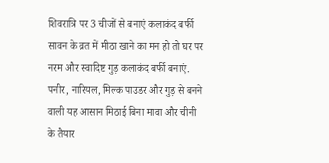शिवरात्रि पर 3 चीजों से बनाएं कलाकंद बर्फी
सावन के व्रत में मीठा खाने का मन हो तो घर पर नरम और स्वादिष्ट गुड़ कलाकंद बर्फी बनाएं. पनीर, नारियल, मिल्क पाउडर और गुड़ से बनने वाली यह आसान मिठाई बिना मावा और चीनी के तैयार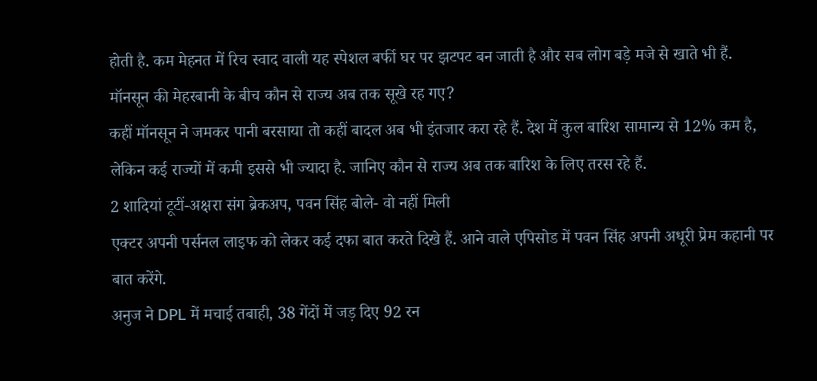होती है. कम मेहनत में रिच स्वाद वाली यह स्पेशल बर्फी घर पर झटपट बन जाती है और सब लोग बड़े मजे से खाते भी हैं.
मॉनसून की मेहरबानी के बीच कौन से राज्य अब तक सूखे रह गए?
कहीं मॉनसून ने जमकर पानी बरसाया तो कहीं बादल अब भी इंतजार करा रहे हैं. देश में कुल बारिश सामान्य से 12% कम है, लेकिन कई राज्यों में कमी इससे भी ज्यादा है. जानिए कौन से राज्य अब तक बारिश के लिए तरस रहे हैं.
2 शादियां टूटीं-अक्षरा संग ब्रेकअप, पवन सिंह बोले- वो नहीं मिली
एक्टर अपनी पर्सनल लाइफ को लेकर कई दफा बात करते दिखे हैं. आने वाले एपिसोड में पवन सिंह अपनी अधूरी प्रेम कहानी पर बात करेंगे.
अनुज ने DPL में मचाई तबाही, 38 गेंदों में जड़ दिए 92 रन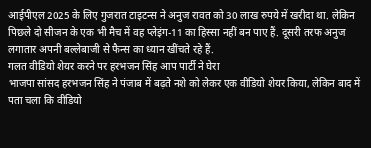आईपीएल 2025 के लिए गुजरात टाइटन्स ने अनुज रावत को 30 लाख रुपये में खरीदा था. लेकिन पिछले दो सीजन के एक भी मैच में वह प्लेइंग-11 का हिस्सा नहीं बन पाए हैं. दूसरी तरफ अनुज लगातार अपनी बल्लेबाजी से फैन्स का ध्यान खींचते रहे हैं.
गलत वीडियो शेयर करने पर हरभजन सिंह आप पार्टी ने घेरा
भाजपा सांसद हरभजन सिंह ने पंजाब में बढ़ते नशे को लेकर एक वीडियो शेयर किया, लेकिन बाद में पता चला कि वीडियो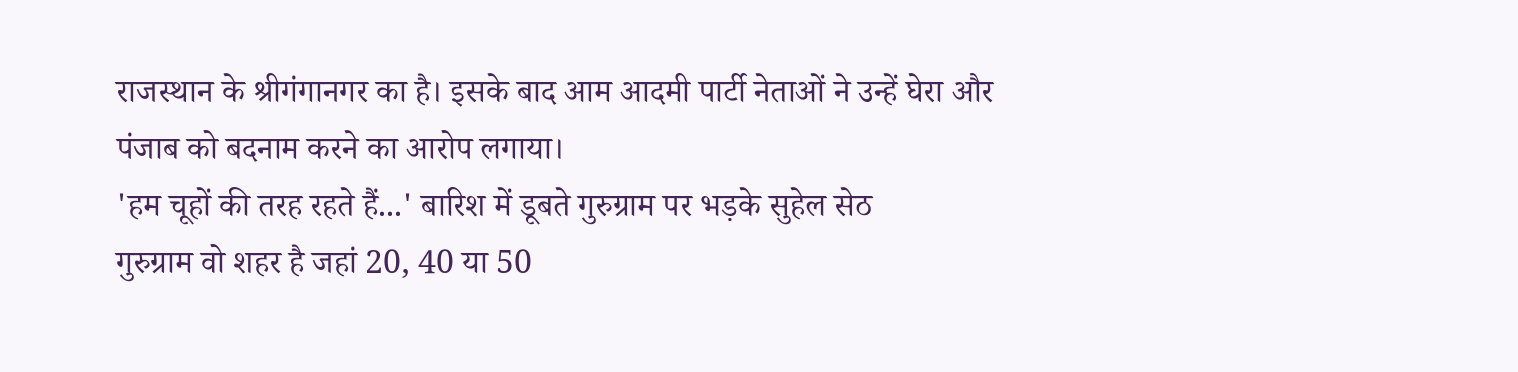राजस्थान के श्रीगंगानगर का है। इसके बाद आम आदमी पार्टी नेताओं ने उन्हें घेरा और पंजाब को बदनाम करने का आरोप लगाया।
'हम चूहों की तरह रहते हैं...' बारिश में डूबते गुरुग्राम पर भड़के सुहेल सेठ
गुरुग्राम वो शहर है जहां 20, 40 या 50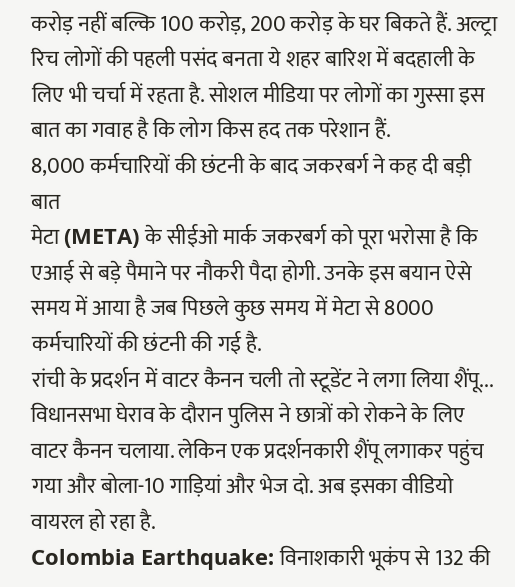करोड़ नहीं बल्कि 100 करोड़, 200 करोड़ के घर बिकते हैं. अल्ट्रा रिच लोगों की पहली पसंद बनता ये शहर बारिश में बदहाली के लिए भी चर्चा में रहता है. सोशल मीडिया पर लोगों का गुस्सा इस बात का गवाह है कि लोग किस हद तक परेशान हैं.
8,000 कर्मचारियों की छंटनी के बाद जकरबर्ग ने कह दी बड़ी बात
मेटा (META) के सीईओ मार्क जकरबर्ग को पूरा भरोसा है कि एआई से बड़े पैमाने पर नौकरी पैदा होगी. उनके इस बयान ऐसे समय में आया है जब पिछले कुछ समय में मेटा से 8000 कर्मचारियों की छंटनी की गई है.
रांची के प्रदर्शन में वाटर कैनन चली तो स्टूडेंट ने लगा लिया शैंपू...
विधानसभा घेराव के दौरान पुलिस ने छात्रों को रोकने के लिए वाटर कैनन चलाया. लेकिन एक प्रदर्शनकारी शैंपू लगाकर पहुंच गया और बोला-10 गाड़ियां और भेज दो. अब इसका वीडियो वायरल हो रहा है.
Colombia Earthquake: विनाशकारी भूकंप से 132 की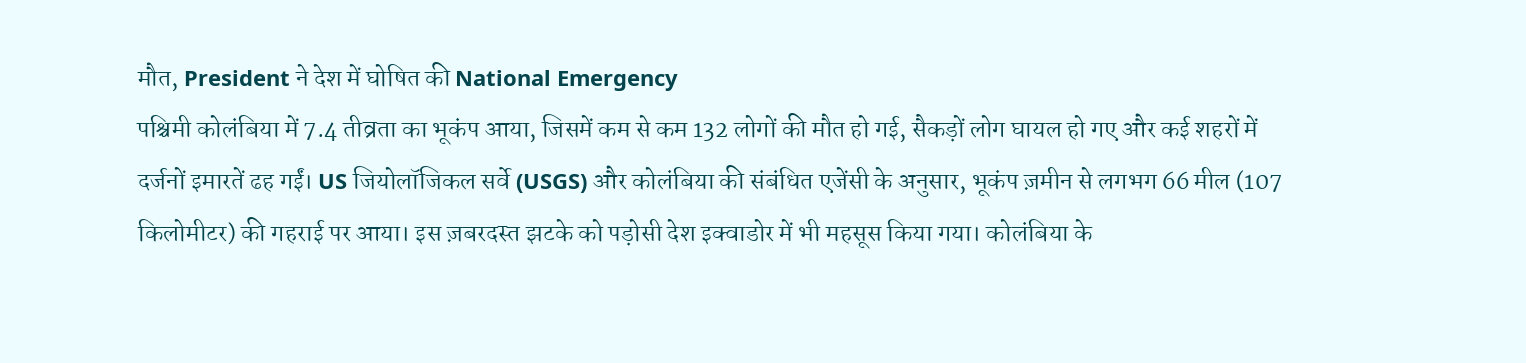मौत, President ने देश में घोषित की National Emergency
पश्चिमी कोलंबिया में 7.4 तीव्रता का भूकंप आया, जिसमें कम से कम 132 लोगों की मौत हो गई, सैकड़ों लोग घायल हो गए और कई शहरों में दर्जनों इमारतें ढह गईं। US जियोलॉजिकल सर्वे (USGS) और कोलंबिया की संबंधित एजेंसी के अनुसार, भूकंप ज़मीन से लगभग 66 मील (107 किलोमीटर) की गहराई पर आया। इस ज़बरदस्त झटके को पड़ोसी देश इक्वाडोर में भी महसूस किया गया। कोलंबिया के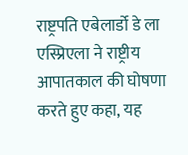राष्ट्रपति एबेलार्डो डे ला एस्प्रिएला ने राष्ट्रीय आपातकाल की घोषणा करते हुए कहा, यह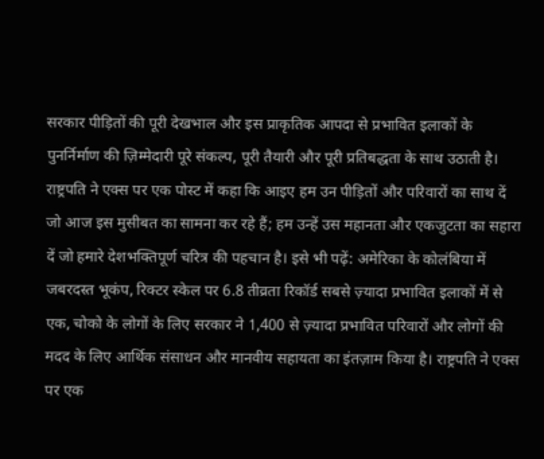सरकार पीड़ितों की पूरी देखभाल और इस प्राकृतिक आपदा से प्रभावित इलाकों के पुनर्निर्माण की ज़िम्मेदारी पूरे संकल्प, पूरी तैयारी और पूरी प्रतिबद्धता के साथ उठाती है। राष्ट्रपति ने एक्स पर एक पोस्ट में कहा कि आइए हम उन पीड़ितों और परिवारों का साथ दें जो आज इस मुसीबत का सामना कर रहे हैं; हम उन्हें उस महानता और एकजुटता का सहारा दें जो हमारे देशभक्तिपूर्ण चरित्र की पहचान है। इसे भी पढ़ें: अमेरिका के कोलंबिया में जबरदस्त भूकंप, रिक्टर स्केल पर 6.8 तीव्रता रिकॉर्ड सबसे ज़्यादा प्रभावित इलाकों में से एक, चोको के लोगों के लिए सरकार ने 1,400 से ज़्यादा प्रभावित परिवारों और लोगों की मदद के लिए आर्थिक संसाधन और मानवीय सहायता का इंतज़ाम किया है। राष्ट्रपति ने एक्स पर एक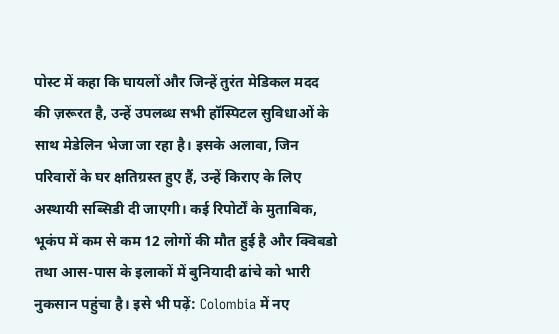पोस्ट में कहा कि घायलों और जिन्हें तुरंत मेडिकल मदद की ज़रूरत है, उन्हें उपलब्ध सभी हॉस्पिटल सुविधाओं के साथ मेडेलिन भेजा जा रहा है। इसके अलावा, जिन परिवारों के घर क्षतिग्रस्त हुए हैं, उन्हें किराए के लिए अस्थायी सब्सिडी दी जाएगी। कई रिपोर्टों के मुताबिक, भूकंप में कम से कम 12 लोगों की मौत हुई है और क्विबडो तथा आस-पास के इलाकों में बुनियादी ढांचे को भारी नुकसान पहुंचा है। इसे भी पढ़ें: Colombia में नए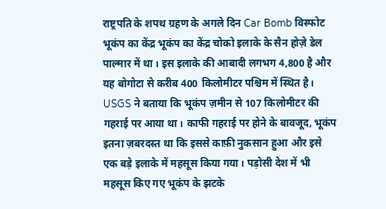राष्ट्रपति के शपथ ग्रहण के अगले दिन Car Bomb विस्फोट भूकंप का केंद्र भूकंप का केंद्र चोको इलाके के सैन होज़े डेल पाल्मार में था। इस इलाके की आबादी लगभग 4,800 है और यह बोगोटा से करीब 400 किलोमीटर पश्चिम में स्थित है। USGS ने बताया कि भूकंप ज़मीन से 107 किलोमीटर की गहराई पर आया था। काफी गहराई पर होने के बावजूद, भूकंप इतना ज़बरदस्त था कि इससे काफ़ी नुकसान हुआ और इसे एक बड़े इलाके में महसूस किया गया। पड़ोसी देश में भी महसूस किए गए भूकंप के झटके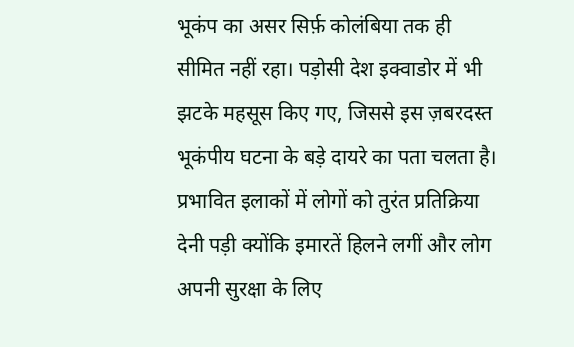भूकंप का असर सिर्फ़ कोलंबिया तक ही सीमित नहीं रहा। पड़ोसी देश इक्वाडोर में भी झटके महसूस किए गए, जिससे इस ज़बरदस्त भूकंपीय घटना के बड़े दायरे का पता चलता है। प्रभावित इलाकों में लोगों को तुरंत प्रतिक्रिया देनी पड़ी क्योंकि इमारतें हिलने लगीं और लोग अपनी सुरक्षा के लिए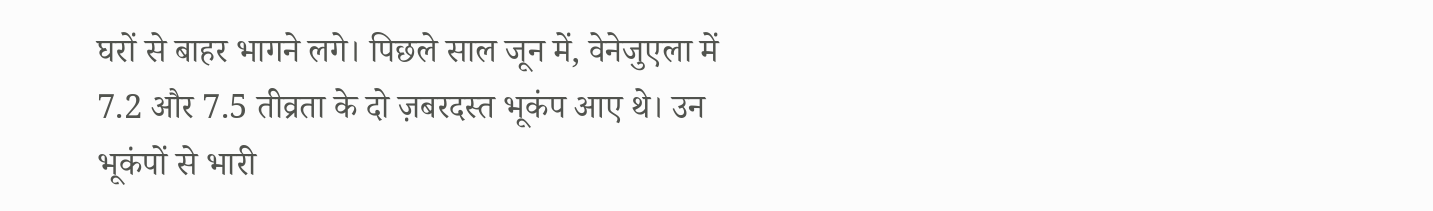घरों से बाहर भागने लगे। पिछले साल जून में, वेनेजुएला में 7.2 और 7.5 तीव्रता के दो ज़बरदस्त भूकंप आए थे। उन भूकंपों से भारी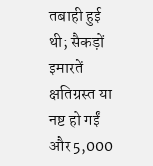तबाही हुई थी; सैकड़ों इमारतें क्षतिग्रस्त या नष्ट हो गईं और 5,000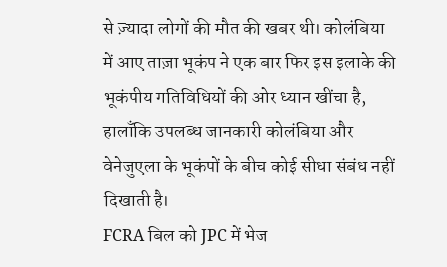से ज़्यादा लोगों की मौत की खबर थी। कोलंबिया में आए ताज़ा भूकंप ने एक बार फिर इस इलाके की भूकंपीय गतिविधियों की ओर ध्यान खींचा है, हालाँकि उपलब्ध जानकारी कोलंबिया और वेनेजुएला के भूकंपों के बीच कोई सीधा संबंध नहीं दिखाती है।
FCRA बिल को JPC में भेज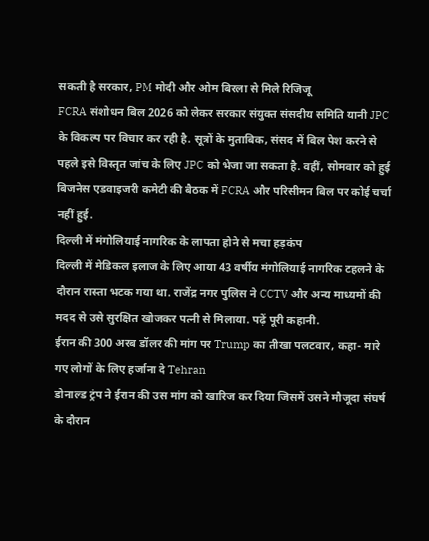सकती है सरकार, PM मोदी और ओम बिरला से मिले रिजिजू
FCRA संशोधन बिल 2026 को लेकर सरकार संयुक्त संसदीय समिति यानी JPC के विकल्प पर विचार कर रही है. सूत्रों के मुताबिक, संसद में बिल पेश करने से पहले इसे विस्तृत जांच के लिए JPC को भेजा जा सकता है. वहीं, सोमवार को हुई बिजनेस एडवाइजरी कमेटी की बैठक में FCRA और परिसीमन बिल पर कोई चर्चा नहीं हुई.
दिल्ली में मंगोलियाई नागरिक के लापता होने से मचा हड़कंप
दिल्ली में मेडिकल इलाज के लिए आया 43 वर्षीय मंगोलियाई नागरिक टहलने के दौरान रास्ता भटक गया था. राजेंद्र नगर पुलिस ने CCTV और अन्य माध्यमों की मदद से उसे सुरक्षित खोजकर पत्नी से मिलाया. पढ़ें पूरी कहानी.
ईरान की 300 अरब डॉलर की मांग पर Trump का तीखा पलटवार, कहा- मारे गए लोगों के लिए हर्जाना दे Tehran
डोनाल्ड ट्रंप ने ईरान की उस मांग को खारिज कर दिया जिसमें उसने मौजूदा संघर्ष के दौरान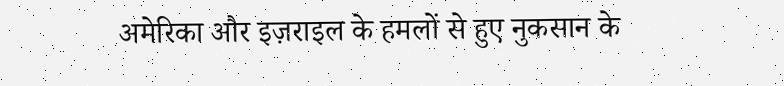अमेरिका और इज़राइल के हमलों से हुए नुकसान के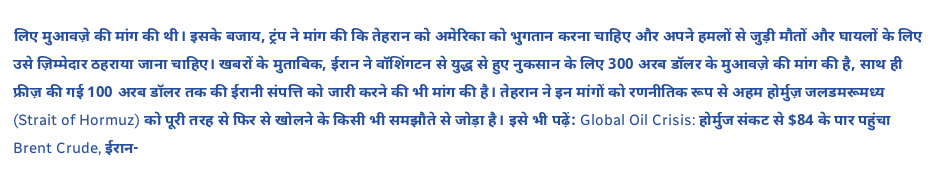लिए मुआवज़े की मांग की थी। इसके बजाय, ट्रंप ने मांग की कि तेहरान को अमेरिका को भुगतान करना चाहिए और अपने हमलों से जुड़ी मौतों और घायलों के लिए उसे ज़िम्मेदार ठहराया जाना चाहिए। खबरों के मुताबिक, ईरान ने वॉशिंगटन से युद्ध से हुए नुकसान के लिए 300 अरब डॉलर के मुआवज़े की मांग की है, साथ ही फ्रीज़ की गई 100 अरब डॉलर तक की ईरानी संपत्ति को जारी करने की भी मांग की है। तेहरान ने इन मांगों को रणनीतिक रूप से अहम होर्मुज़ जलडमरूमध्य (Strait of Hormuz) को पूरी तरह से फिर से खोलने के किसी भी समझौते से जोड़ा है। इसे भी पढ़ें: Global Oil Crisis: होर्मुज संकट से $84 के पार पहुंचा Brent Crude, ईरान-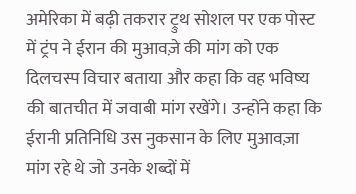अमेरिका में बढ़ी तकरार ट्रुथ सोशल पर एक पोस्ट में ट्रंप ने ईरान की मुआवज़े की मांग को एक दिलचस्प विचार बताया और कहा कि वह भविष्य की बातचीत में जवाबी मांग रखेंगे। उन्होंने कहा कि ईरानी प्रतिनिधि उस नुकसान के लिए मुआवज़ा मांग रहे थे जो उनके शब्दों में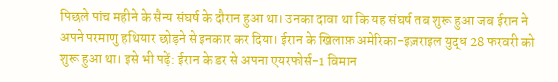पिछले पांच महीने के सैन्य संघर्ष के दौरान हुआ था। उनका दावा था कि यह संघर्ष तब शुरू हुआ जब ईरान ने अपने परमाणु हथियार छोड़ने से इनकार कर दिया। ईरान के खिलाफ़ अमेरिका-इज़राइल युद्ध 28 फरवरी को शुरू हुआ था। इसे भी पढ़ें: ईरान के डर से अपना एयरफोर्स-1 विमान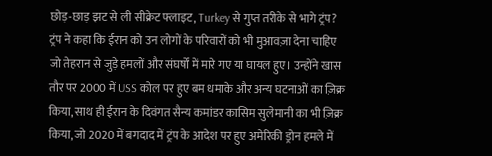छोड़-छाड़ झट से ली सीक्रेट फ्लाइट, Turkey से गुप्त तरीके से भागे ट्रंप? ट्रंप ने कहा कि ईरान को उन लोगों के परिवारों को भी मुआवज़ा देना चाहिए जो तेहरान से जुड़े हमलों और संघर्षों में मारे गए या घायल हुए। उन्होंने खास तौर पर 2000 में USS कोल पर हुए बम धमाके और अन्य घटनाओं का ज़िक्र किया, साथ ही ईरान के दिवंगत सैन्य कमांडर कासिम सुलेमानी का भी ज़िक्र किया, जो 2020 में बगदाद में ट्रंप के आदेश पर हुए अमेरिकी ड्रोन हमले में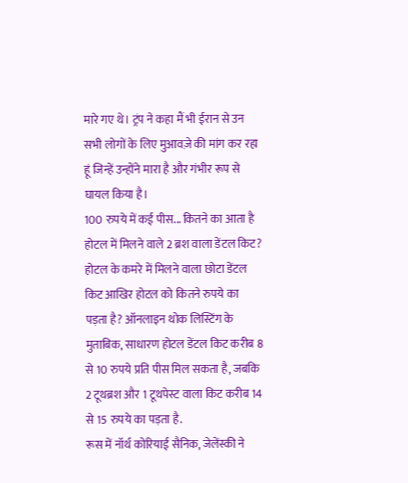मारे गए थे। ट्रंप ने कहा मैं भी ईरान से उन सभी लोगों के लिए मुआवज़े की मांग कर रहा हूं जिन्हें उन्होंने मारा है और गंभीर रूप से घायल किया है।
100 रुपये में कई पीस... कितने का आता है होटल में मिलने वाले 2 ब्रश वाला डेंटल किट?
होटल के कमरे में मिलने वाला छोटा डेंटल किट आखिर होटल को कितने रुपये का पड़ता है? ऑनलाइन थोक लिस्टिंग के मुताबिक, साधारण होटल डेंटल किट करीब 8 से 10 रुपये प्रति पीस मिल सकता है, जबकि 2 टूथब्रश और 1 टूथपेस्ट वाला किट करीब 14 से 15 रुपये का पड़ता है.
रूस में नॉर्थ कोरियाई सैनिक, जेलेंस्की ने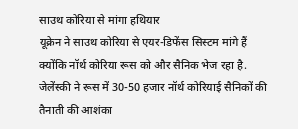साउथ कोरिया से मांगा हथियार
यूक्रेन ने साउथ कोरिया से एयर-डिफेंस सिस्टम मांगे हैं क्योंकि नॉर्थ कोरिया रूस को और सैनिक भेज रहा है. जेलेंस्की ने रूस में 30-50 हजार नॉर्थ कोरियाई सैनिकों की तैनाती की आशंका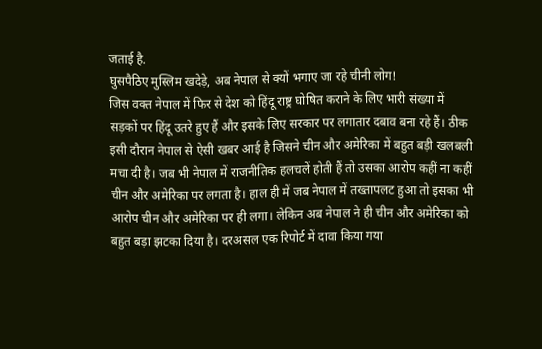जताई है.
घुसपैठिए मुस्लिम खदेड़े, अब नेपाल से क्यों भगाए जा रहे चीनी लोग!
जिस वक्त नेपाल में फिर से देश को हिंदू राष्ट्र घोषित कराने के लिए भारी संख्या में सड़कों पर हिंदू उतरे हुए हैं और इसके लिए सरकार पर लगातार दबाव बना रहे हैं। ठीक इसी दौरान नेपाल से ऐसी खबर आई है जिसने चीन और अमेरिका में बहुत बड़ी खलबली मचा दी है। जब भी नेपाल में राजनीतिक हलचलें होती हैं तो उसका आरोप कहीं ना कहीं चीन और अमेरिका पर लगता है। हाल ही में जब नेपाल में तख्तापलट हुआ तो इसका भी आरोप चीन और अमेरिका पर ही लगा। लेकिन अब नेपाल ने ही चीन और अमेरिका को बहुत बड़ा झटका दिया है। दरअसल एक रिपोर्ट में दावा किया गया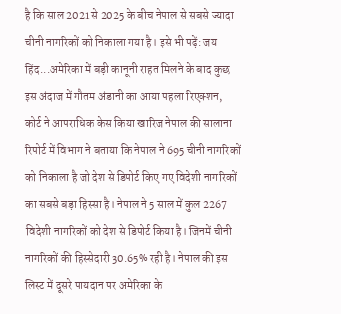है कि साल 2021 से 2025 के बीच नेपाल से सबसे ज्यादा चीनी नागरिकों को निकाला गया है। इसे भी पढ़ें: जय हिंद...अमेरिका में बड़ी कानूनी राहत मिलने के बाद कुछ इस अंदाज में गौतम अंडानी का आया पहला रिएक्शन, कोर्ट ने आपराधिक केस किया खारिज नेपाल की सालाना रिपोर्ट में विभाग ने बताया कि नेपाल ने 695 चीनी नागरिकों को निकाला है जो देश से डिपोर्ट किए गए विदेशी नागरिकों का सबसे बड़ा हिस्सा है। नेपाल ने 5 साल में कुल 2267 विदेशी नागरिकों को देश से डिपोर्ट किया है। जिनमें चीनी नागरिकों की हिस्सेदारी 30.65% रही है। नेपाल की इस लिस्ट में दूसरे पायदान पर अमेरिका के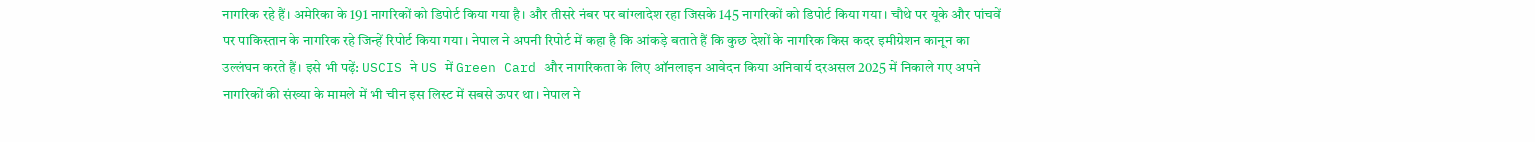नागरिक रहे हैं। अमेरिका के 191 नागरिकों को डिपोर्ट किया गया है। और तीसरे नंबर पर बांग्लादेश रहा जिसके 145 नागरिकों को डिपोर्ट किया गया। चौथे पर यूके और पांचवें पर पाकिस्तान के नागरिक रहे जिन्हें रिपोर्ट किया गया। नेपाल ने अपनी रिपोर्ट में कहा है कि आंकड़े बताते हैं कि कुछ देशों के नागरिक किस कदर इमीग्रेशन कानून का उल्लंघन करते हैं। इसे भी पढ़ें: USCIS ने US में Green Card और नागरिकता के लिए ऑनलाइन आवेदन किया अनिवार्य दरअसल 2025 में निकाले गए अपने नागरिकों की संख्या के मामले में भी चीन इस लिस्ट में सबसे ऊपर था। नेपाल ने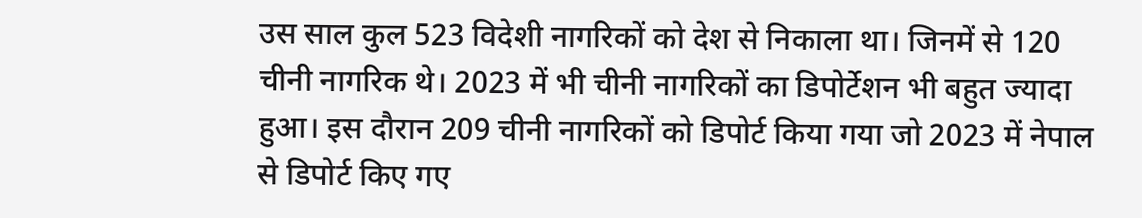उस साल कुल 523 विदेशी नागरिकों को देश से निकाला था। जिनमें से 120 चीनी नागरिक थे। 2023 में भी चीनी नागरिकों का डिपोर्टेशन भी बहुत ज्यादा हुआ। इस दौरान 209 चीनी नागरिकों को डिपोर्ट किया गया जो 2023 में नेपाल से डिपोर्ट किए गए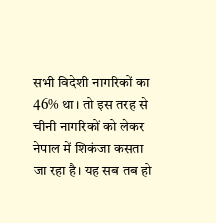सभी विदेशी नागरिकों का 46% था। तो इस तरह से चीनी नागरिकों को लेकर नेपाल में शिकंजा कसता जा रहा है। यह सब तब हो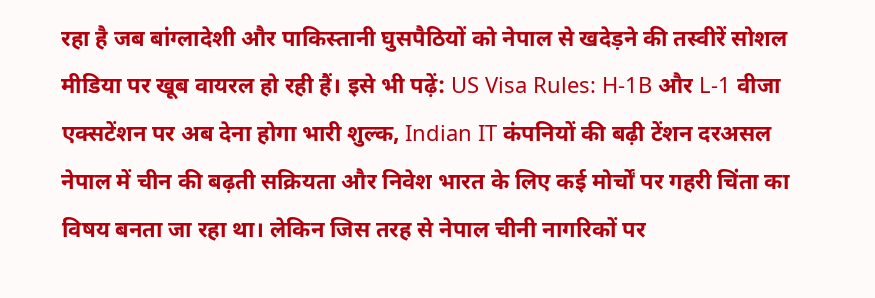रहा है जब बांग्लादेशी और पाकिस्तानी घुसपैठियों को नेपाल से खदेड़ने की तस्वीरें सोशल मीडिया पर खूब वायरल हो रही हैं। इसे भी पढ़ें: US Visa Rules: H-1B और L-1 वीजा एक्सटेंशन पर अब देना होगा भारी शुल्क, Indian IT कंपनियों की बढ़ी टेंशन दरअसल नेपाल में चीन की बढ़ती सक्रियता और निवेश भारत के लिए कई मोर्चों पर गहरी चिंता का विषय बनता जा रहा था। लेकिन जिस तरह से नेपाल चीनी नागरिकों पर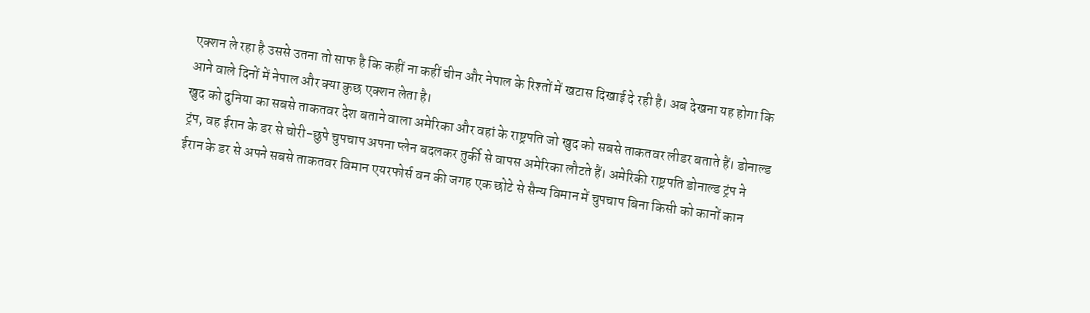एक्शन ले रहा है उससे उतना तो साफ है कि कहीं ना कहीं चीन और नेपाल के रिश्तों में खटास दिखाई दे रही है। अब देखना यह होगा कि आने वाले दिनों में नेपाल और क्या कुछ एक्शन लेता है।
खुद को दुनिया का सबसे ताकतवर देश बताने वाला अमेरिका और वहां के राष्ट्रपति जो खुद को सबसे ताकतवर लीडर बताते हैं। डोनाल्ड ट्रंप, वह ईरान के डर से चोरी-छुपे चुपचाप अपना प्लेन बदलकर तुर्की से वापस अमेरिका लौटते हैं। अमेरिकी राष्ट्रपति डोनाल्ड ट्रंप ने ईरान के डर से अपने सबसे ताकतवर विमान एयरफोर्स वन की जगह एक छोटे से सैन्य विमान में चुपचाप बिना किसी को कानों कान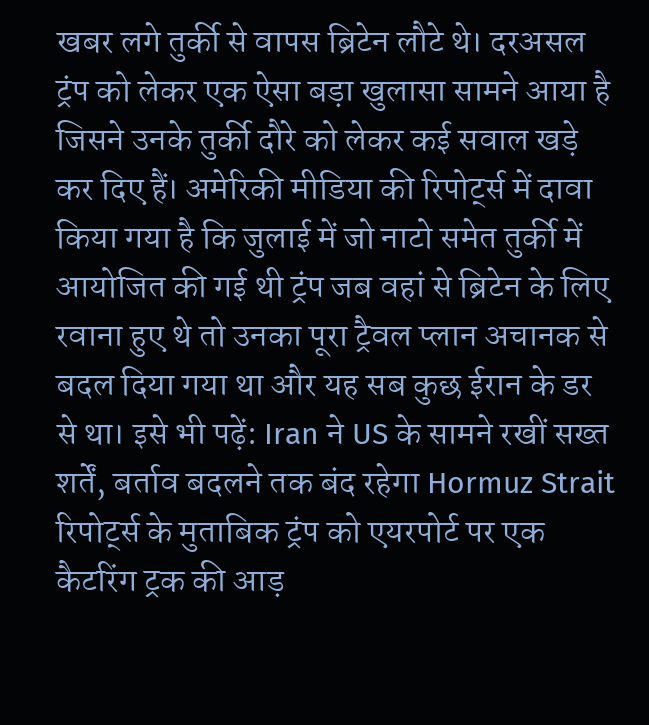खबर लगे तुर्की से वापस ब्रिटेन लौटे थे। दरअसल ट्रंप को लेकर एक ऐसा बड़ा खुलासा सामने आया है जिसने उनके तुर्की दौरे को लेकर कई सवाल खड़े कर दिए हैं। अमेरिकी मीडिया की रिपोर्ट्स में दावा किया गया है कि जुलाई में जो नाटो समेत तुर्की में आयोजित की गई थी ट्रंप जब वहां से ब्रिटेन के लिए रवाना हुए थे तो उनका पूरा ट्रैवल प्लान अचानक से बदल दिया गया था और यह सब कुछ ईरान के डर से था। इसे भी पढ़ें: Iran ने US के सामने रखीं सख्त शर्तें, बर्ताव बदलने तक बंद रहेगा Hormuz Strait रिपोर्ट्स के मुताबिक ट्रंप को एयरपोर्ट पर एक कैटरिंग ट्रक की आड़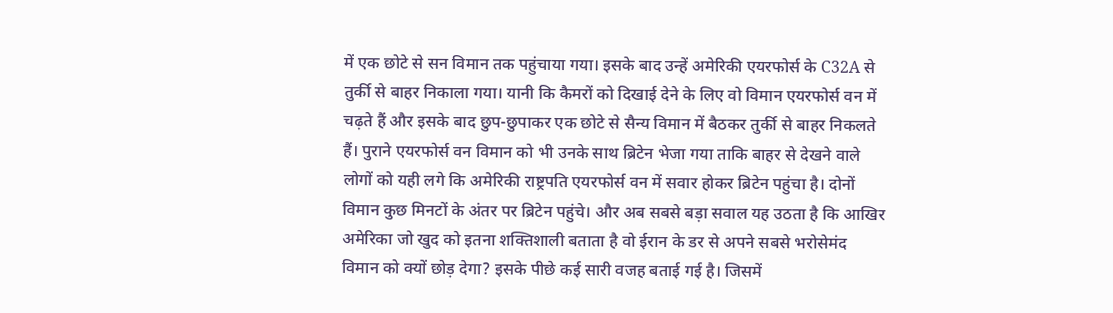में एक छोटे से सन विमान तक पहुंचाया गया। इसके बाद उन्हें अमेरिकी एयरफोर्स के C32A से तुर्की से बाहर निकाला गया। यानी कि कैमरों को दिखाई देने के लिए वो विमान एयरफोर्स वन में चढ़ते हैं और इसके बाद छुप-छुपाकर एक छोटे से सैन्य विमान में बैठकर तुर्की से बाहर निकलते हैं। पुराने एयरफोर्स वन विमान को भी उनके साथ ब्रिटेन भेजा गया ताकि बाहर से देखने वाले लोगों को यही लगे कि अमेरिकी राष्ट्रपति एयरफोर्स वन में सवार होकर ब्रिटेन पहुंचा है। दोनों विमान कुछ मिनटों के अंतर पर ब्रिटेन पहुंचे। और अब सबसे बड़ा सवाल यह उठता है कि आखिर अमेरिका जो खुद को इतना शक्तिशाली बताता है वो ईरान के डर से अपने सबसे भरोसेमंद विमान को क्यों छोड़ देगा? इसके पीछे कई सारी वजह बताई गई है। जिसमें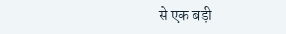से एक बड़ी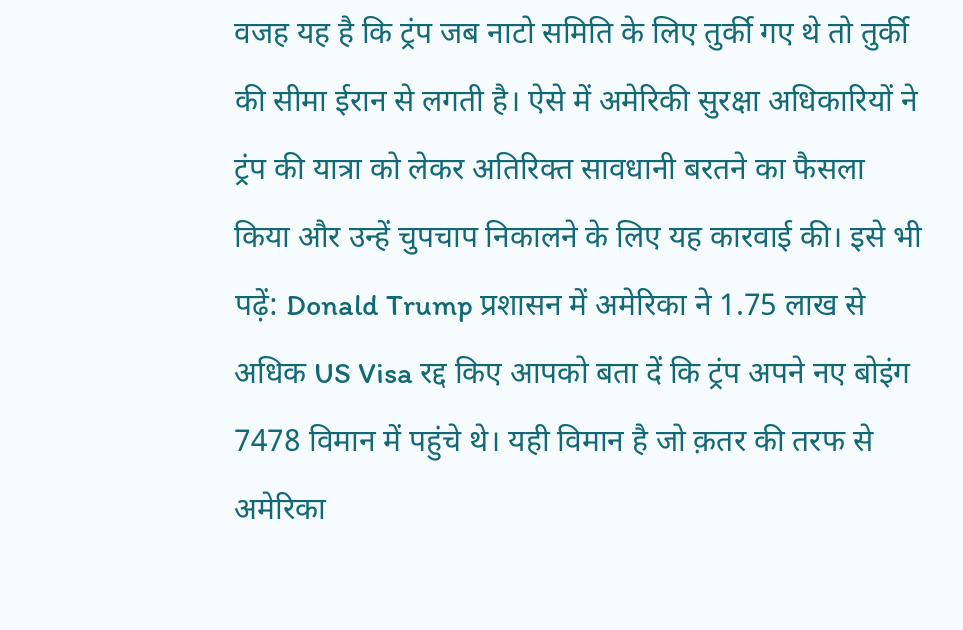वजह यह है कि ट्रंप जब नाटो समिति के लिए तुर्की गए थे तो तुर्की की सीमा ईरान से लगती है। ऐसे में अमेरिकी सुरक्षा अधिकारियों ने ट्रंप की यात्रा को लेकर अतिरिक्त सावधानी बरतने का फैसला किया और उन्हें चुपचाप निकालने के लिए यह कारवाई की। इसे भी पढ़ें: Donald Trump प्रशासन में अमेरिका ने 1.75 लाख से अधिक US Visa रद्द किए आपको बता दें कि ट्रंप अपने नए बोइंग 7478 विमान में पहुंचे थे। यही विमान है जो क़तर की तरफ से अमेरिका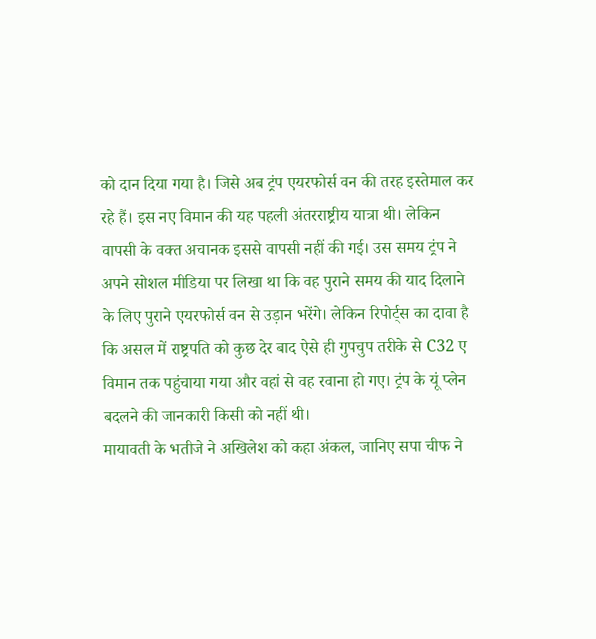को दान दिया गया है। जिसे अब ट्रंप एयरफोर्स वन की तरह इस्तेमाल कर रहे हैं। इस नए विमान की यह पहली अंतरराष्ट्रीय यात्रा थी। लेकिन वापसी के वक्त अचानक इससे वापसी नहीं की गई। उस समय ट्रंप ने अपने सोशल मीडिया पर लिखा था कि वह पुराने समय की याद दिलाने के लिए पुराने एयरफोर्स वन से उड़ान भरेंगे। लेकिन रिपोर्ट्स का दावा है कि असल में राष्ट्रपति को कुछ देर बाद ऐसे ही गुपचुप तरीके से C32 ए विमान तक पहुंचाया गया और वहां से वह रवाना हो गए। ट्रंप के यूं प्लेन बदलने की जानकारी किसी को नहीं थी।
मायावती के भतीजे ने अखिलेश को कहा अंकल, जानिए सपा चीफ ने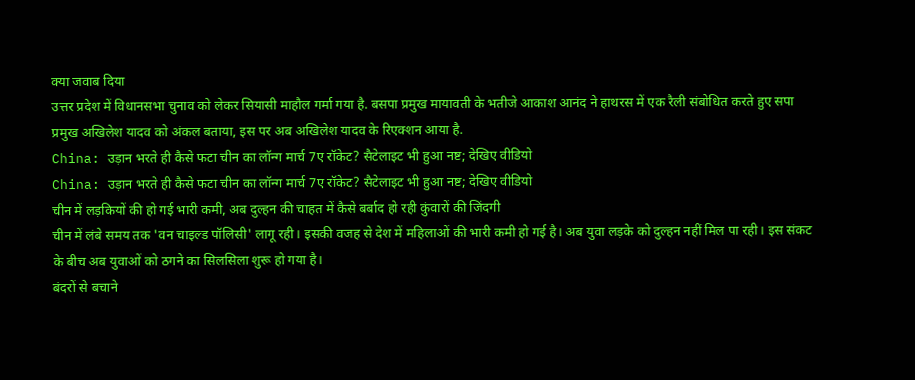क्या जवाब दिया
उत्तर प्रदेश में विधानसभा चुनाव को लेकर सियासी माहौल गर्मा गया है. बसपा प्रमुख मायावती के भतीजे आकाश आनंद ने हाथरस में एक रैली संबोधित करते हुए सपा प्रमुख अखिलेश यादव को अंकल बताया, इस पर अब अखिलेश यादव के रिएक्शन आया है.
China: उड़ान भरते ही कैसे फटा चीन का लॉन्ग मार्च 7ए रॉकेट? सैटेलाइट भी हुआ नष्ट; देखिए वीडियो
China: उड़ान भरते ही कैसे फटा चीन का लॉन्ग मार्च 7ए रॉकेट? सैटेलाइट भी हुआ नष्ट; देखिए वीडियो
चीन में लड़कियों की हो गई भारी कमी, अब दुल्हन की चाहत में कैसे बर्बाद हो रही कुंवारों की जिंदगी
चीन में लंबे समय तक 'वन चाइल्ड पॉलिसी' लागू रही। इसकी वजह से देश में महिलाओं की भारी कमी हो गई है। अब युवा लड़के को दुल्हन नहीं मिल पा रही। इस संकट के बीच अब युवाओं को ठगने का सिलसिला शुरू हो गया है।
बंदरों से बचाने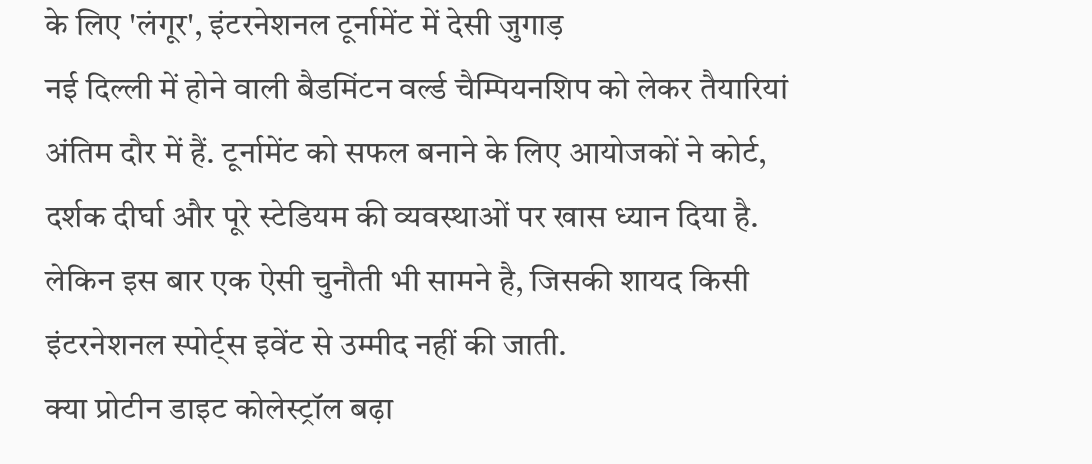के लिए 'लंगूर', इंटरनेशनल टूर्नामेंट में देसी जुगाड़
नई दिल्ली में होने वाली बैडमिंटन वर्ल्ड चैम्पियनशिप को लेकर तैयारियां अंतिम दौर में हैं. टूर्नामेंट को सफल बनाने के लिए आयोजकों ने कोर्ट, दर्शक दीर्घा और पूरे स्टेडियम की व्यवस्थाओं पर खास ध्यान दिया है. लेकिन इस बार एक ऐसी चुनौती भी सामने है, जिसकी शायद किसी इंटरनेशनल स्पोर्ट्स इवेंट से उम्मीद नहीं की जाती.
क्या प्रोटीन डाइट कोलेस्ट्रॉल बढ़ा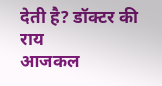देती है? डॉक्टर की राय
आजकल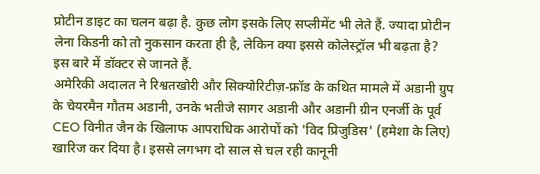प्रोटीन डाइट का चलन बढ़ा है. कुछ लोग इसके लिए सप्लीमेंट भी लेते हैं. ज्यादा प्रोटीन लेना किडनी को तो नुकसान करता ही है, लेकिन क्या इससे कोलेस्ट्रॉल भी बढ़ता है? इस बारे में डॉक्टर से जानते हैं.
अमेरिकी अदालत ने रिश्वतखोरी और सिक्योरिटीज़-फ्रॉड के कथित मामले में अडानी ग्रुप के चेयरमैन गौतम अडानी, उनके भतीजे सागर अडानी और अडानी ग्रीन एनर्जी के पूर्व CEO विनीत जैन के खिलाफ आपराधिक आरोपों को 'विद प्रिजुडिस' (हमेशा के लिए) खारिज कर दिया है। इससे लगभग दो साल से चल रही कानूनी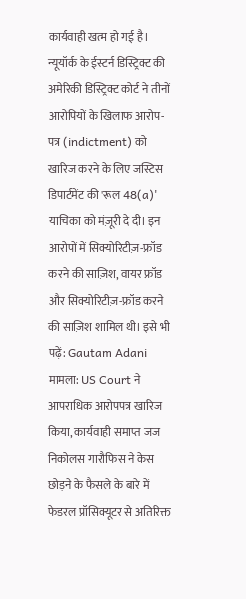कार्यवाही खत्म हो गई है। न्यूयॉर्क के ईस्टर्न डिस्ट्रिक्ट की अमेरिकी डिस्ट्रिक्ट कोर्ट ने तीनों आरोपियों के खिलाफ आरोप-पत्र (indictment) को खारिज करने के लिए जस्टिस डिपार्टमेंट की 'रूल 48(a)' याचिका को मंज़ूरी दे दी। इन आरोपों में सिक्योरिटीज़-फ्रॉड करने की साज़िश, वायर फ्रॉड और सिक्योरिटीज़-फ्रॉड करने की साज़िश शामिल थी। इसे भी पढ़ें: Gautam Adani मामला: US Court ने आपराधिक आरोपपत्र खारिज किया, कार्यवाही समाप्त जज निकोलस गारौफिस ने केस छोड़ने के फैसले के बारे में फेडरल प्रॉसिक्यूटर से अतिरिक्त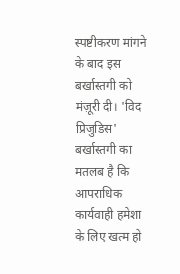स्पष्टीकरण मांगने के बाद इस बर्खास्तगी को मंज़ूरी दी। 'विद प्रिजुडिस' बर्खास्तगी का मतलब है कि आपराधिक कार्यवाही हमेशा के लिए खत्म हो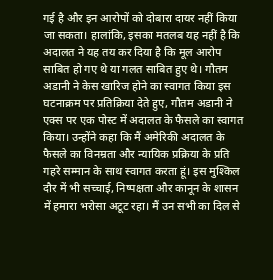गई है और इन आरोपों को दोबारा दायर नहीं किया जा सकता। हालांकि, इसका मतलब यह नहीं है कि अदालत ने यह तय कर दिया है कि मूल आरोप साबित हो गए थे या गलत साबित हुए थे। गौतम अडानी ने केस खारिज होने का स्वागत किया इस घटनाक्रम पर प्रतिक्रिया देते हुए, गौतम अडानी ने एक्स पर एक पोस्ट में अदालत के फैसले का स्वागत किया। उन्होंने कहा कि मैं अमेरिकी अदालत के फैसले का विनम्रता और न्यायिक प्रक्रिया के प्रति गहरे सम्मान के साथ स्वागत करता हूं। इस मुश्किल दौर में भी सच्चाई, निष्पक्षता और कानून के शासन में हमारा भरोसा अटूट रहा। मैं उन सभी का दिल से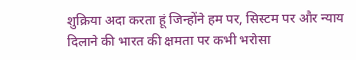शुक्रिया अदा करता हूं जिन्होंने हम पर, सिस्टम पर और न्याय दिलाने की भारत की क्षमता पर कभी भरोसा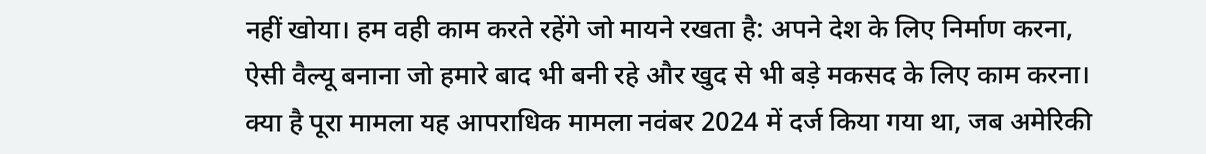नहीं खोया। हम वही काम करते रहेंगे जो मायने रखता है: अपने देश के लिए निर्माण करना, ऐसी वैल्यू बनाना जो हमारे बाद भी बनी रहे और खुद से भी बड़े मकसद के लिए काम करना। क्या है पूरा मामला यह आपराधिक मामला नवंबर 2024 में दर्ज किया गया था, जब अमेरिकी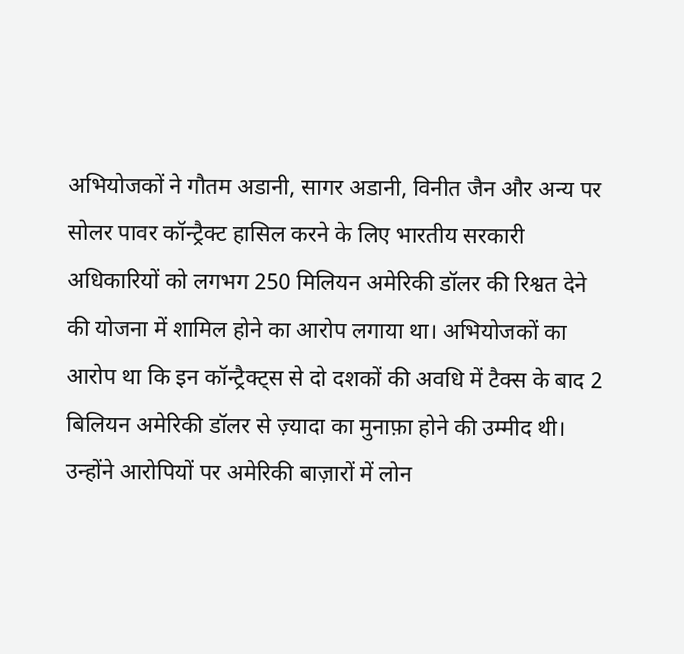अभियोजकों ने गौतम अडानी, सागर अडानी, विनीत जैन और अन्य पर सोलर पावर कॉन्ट्रैक्ट हासिल करने के लिए भारतीय सरकारी अधिकारियों को लगभग 250 मिलियन अमेरिकी डॉलर की रिश्वत देने की योजना में शामिल होने का आरोप लगाया था। अभियोजकों का आरोप था कि इन कॉन्ट्रैक्ट्स से दो दशकों की अवधि में टैक्स के बाद 2 बिलियन अमेरिकी डॉलर से ज़्यादा का मुनाफ़ा होने की उम्मीद थी। उन्होंने आरोपियों पर अमेरिकी बाज़ारों में लोन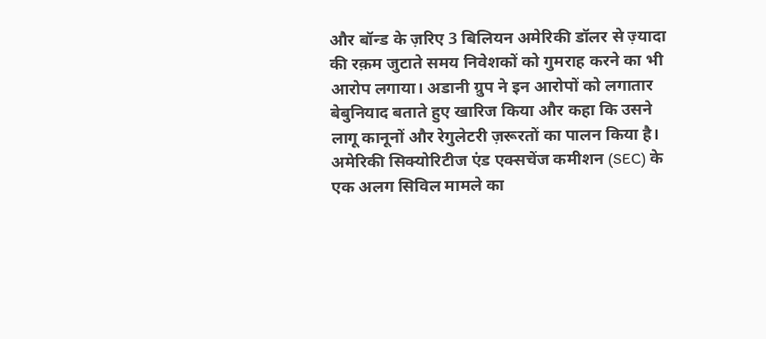और बॉन्ड के ज़रिए 3 बिलियन अमेरिकी डॉलर से ज़्यादा की रक़म जुटाते समय निवेशकों को गुमराह करने का भी आरोप लगाया। अडानी ग्रुप ने इन आरोपों को लगातार बेबुनियाद बताते हुए खारिज किया और कहा कि उसने लागू कानूनों और रेगुलेटरी ज़रूरतों का पालन किया है। अमेरिकी सिक्योरिटीज एंड एक्सचेंज कमीशन (SEC) के एक अलग सिविल मामले का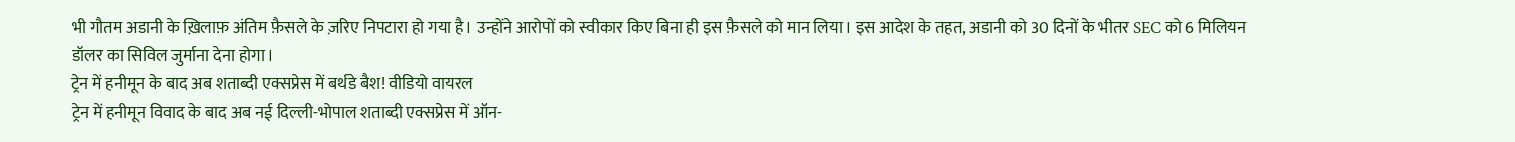भी गौतम अडानी के ख़िलाफ़ अंतिम फ़ैसले के ज़रिए निपटारा हो गया है। उन्होंने आरोपों को स्वीकार किए बिना ही इस फ़ैसले को मान लिया। इस आदेश के तहत, अडानी को 30 दिनों के भीतर SEC को 6 मिलियन डॉलर का सिविल जुर्माना देना होगा।
ट्रेन में हनीमून के बाद अब शताब्दी एक्सप्रेस में बर्थडे बैश! वीडियो वायरल
ट्रेन में हनीमून विवाद के बाद अब नई दिल्ली-भोपाल शताब्दी एक्सप्रेस में ऑन-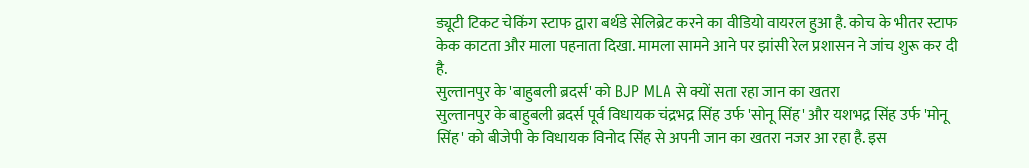ड्यूटी टिकट चेकिंग स्टाफ द्वारा बर्थडे सेलिब्रेट करने का वीडियो वायरल हुआ है. कोच के भीतर स्टाफ केक काटता और माला पहनाता दिखा. मामला सामने आने पर झांसी रेल प्रशासन ने जांच शुरू कर दी है.
सुल्तानपुर के 'बाहुबली ब्रदर्स' को BJP MLA से क्यों सता रहा जान का खतरा
सुल्तानपुर के बाहुबली ब्रदर्स पूर्व विधायक चंद्रभद्र सिंह उर्फ 'सोनू सिंह' और यशभद्र सिंह उर्फ 'मोनू सिंह' को बीजेपी के विधायक विनोद सिंह से अपनी जान का खतरा नजर आ रहा है. इस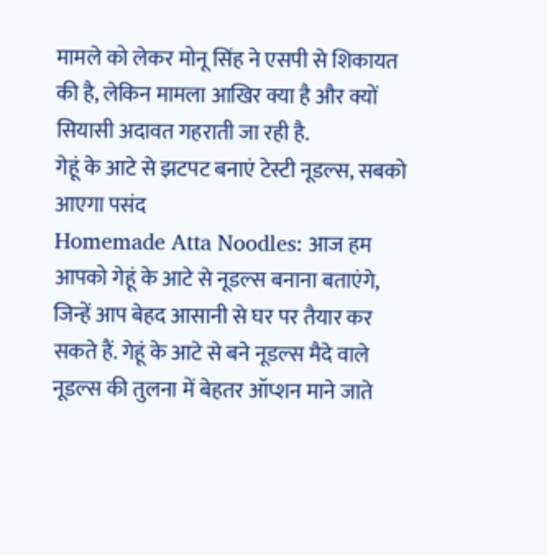मामले को लेकर मोनू सिंह ने एसपी से शिकायत की है, लेकिन मामला आखिर क्या है और क्यों सियासी अदावत गहराती जा रही है.
गेहूं के आटे से झटपट बनाएं टेस्टी नूडल्स, सबको आएगा पसंद
Homemade Atta Noodles: आज हम आपको गेहूं के आटे से नूडल्स बनाना बताएंगे, जिन्हें आप बेहद आसानी से घर पर तैयार कर सकते हैं. गेहूं के आटे से बने नूडल्स मैदे वाले नूडल्स की तुलना में बेहतर ऑप्शन माने जाते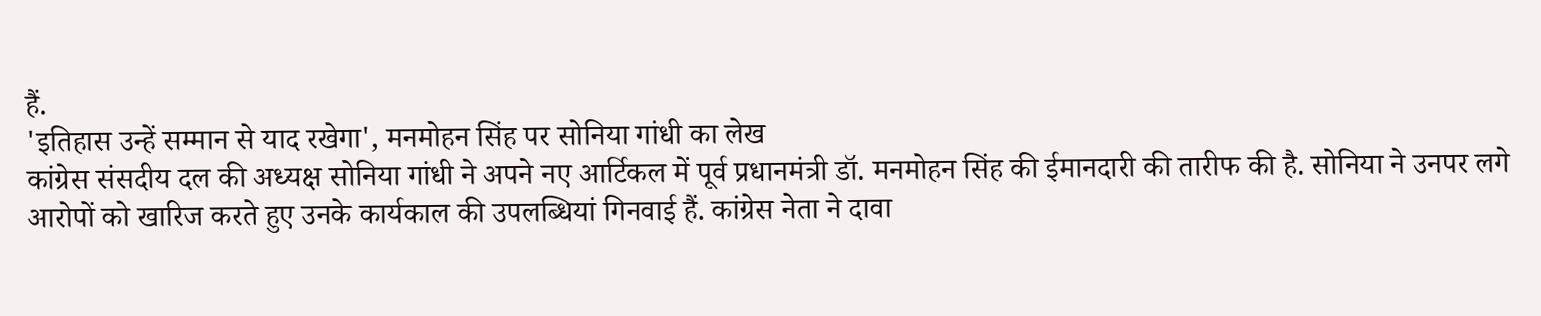हैं.
'इतिहास उन्हें सम्मान से याद रखेगा', मनमोहन सिंह पर सोनिया गांधी का लेख
कांग्रेस संसदीय दल की अध्यक्ष सोनिया गांधी ने अपने नए आर्टिकल में पूर्व प्रधानमंत्री डॉ. मनमोहन सिंह की ईमानदारी की तारीफ की है. सोनिया ने उनपर लगे आरोपों को खारिज करते हुए उनके कार्यकाल की उपलब्धियां गिनवाई हैं. कांग्रेस नेता ने दावा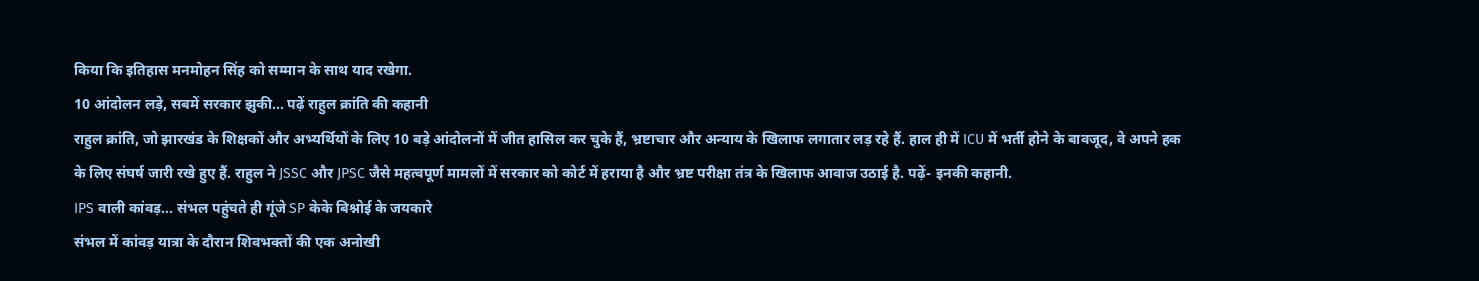किया कि इतिहास मनमोहन सिंह को सम्मान के साथ याद रखेगा.
10 आंदोलन लड़े, सबमें सरकार झुकी... पढ़ें राहुल क्रांति की कहानी
राहुल क्रांति, जो झारखंड के शिक्षकों और अभ्यर्थियों के लिए 10 बड़े आंदोलनों में जीत हासिल कर चुके हैं, भ्रष्टाचार और अन्याय के खिलाफ लगातार लड़ रहे हैं. हाल ही में ICU में भर्ती होने के बावजूद, वे अपने हक के लिए संघर्ष जारी रखे हुए हैं. राहुल ने JSSC और JPSC जैसे महत्वपूर्ण मामलों में सरकार को कोर्ट में हराया है और भ्रष्ट परीक्षा तंत्र के खिलाफ आवाज उठाई है. पढ़ें- इनकी कहानी.
IPS वाली कांवड़... संभल पहुंचते ही गूंजे SP केके बिश्नोई के जयकारे
संभल में कांवड़ यात्रा के दौरान शिवभक्तों की एक अनोखी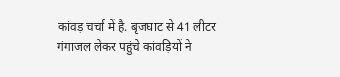कांवड़ चर्चा में है. बृजघाट से 41 लीटर गंगाजल लेकर पहुंचे कांवड़ियों ने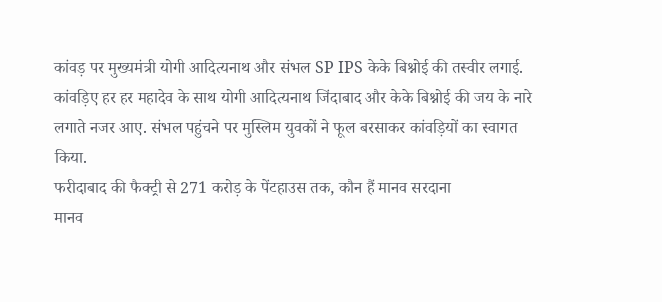कांवड़ पर मुख्यमंत्री योगी आदित्यनाथ और संभल SP IPS केके बिश्नोई की तस्वीर लगाई. कांवड़िए हर हर महादेव के साथ योगी आदित्यनाथ जिंदाबाद और केके बिश्नोई की जय के नारे लगाते नजर आए. संभल पहुंचने पर मुस्लिम युवकों ने फूल बरसाकर कांवड़ियों का स्वागत किया.
फरीदाबाद की फैक्ट्री से 271 करोड़ के पेंटहाउस तक, कौन हैं मानव सरदाना
मानव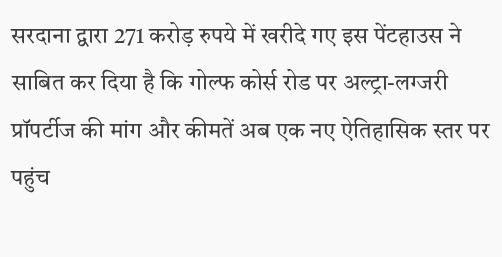सरदाना द्वारा 271 करोड़ रुपये में खरीदे गए इस पेंटहाउस ने साबित कर दिया है कि गोल्फ कोर्स रोड पर अल्ट्रा-लग्जरी प्रॉपर्टीज की मांग और कीमतें अब एक नए ऐतिहासिक स्तर पर पहुंच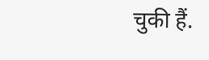चुकी हैं.